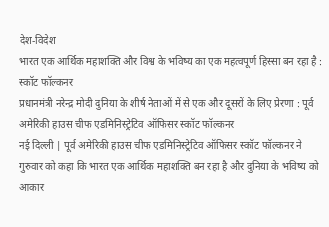देश-विदेश
भारत एक आर्थिक महाशक्ति और विश्व के भविष्य का एक महत्वपूर्ण हिस्सा बन रहा है : स्कॉट फॉल्कनर
प्रधानमंत्री नरेन्द्र मोदी दुनिया के शीर्ष नेताओं में से एक और दूसरों के लिए प्रेरणा : पूर्व अमेरिकी हाउस चीफ एडमिनिस्ट्रेटिव ऑफिसर स्कॉट फॉल्कनर
नई दिल्ली | पूर्व अमेरिकी हाउस चीफ एडमिनिस्ट्रेटिव ऑफिसर स्कॉट फॉल्कनर ने गुरुवार को कहा कि भारत एक आर्थिक महाशक्ति बन रहा है और दुनिया के भविष्य को आकार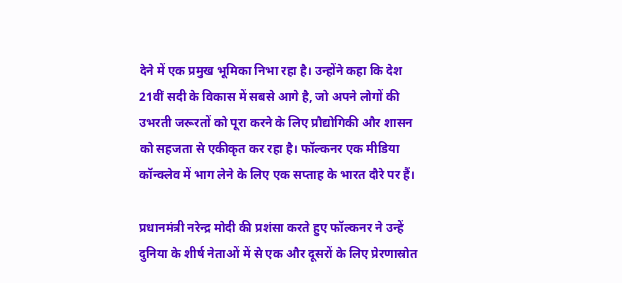देने में एक प्रमुख भूमिका निभा रहा है। उन्होंने कहा कि देश 21वीं सदी के विकास में सबसे आगे है, जो अपने लोगों की उभरती जरूरतों को पूरा करने के लिए प्रौद्योगिकी और शासन को सहजता से एकीकृत कर रहा है। फॉल्कनर एक मीडिया कॉन्क्लेव में भाग लेने के लिए एक सप्ताह के भारत दौरे पर हैं।

प्रधानमंत्री नरेन्द्र मोदी की प्रशंसा करते हुए फॉल्कनर ने उन्हें दुनिया के शीर्ष नेताओं में से एक और दूसरों के लिए प्रेरणास्रोत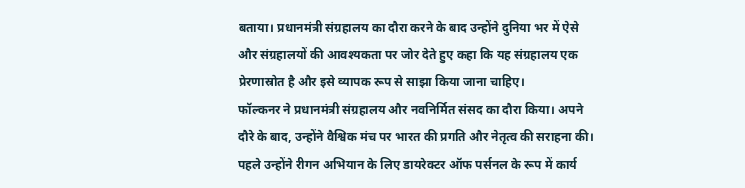बताया। प्रधानमंत्री संग्रहालय का दौरा करने के बाद उन्होंने दुनिया भर में ऐसे और संग्रहालयों की आवश्यकता पर जोर देते हुए कहा कि यह संग्रहालय एक प्रेरणास्रोत है और इसे व्यापक रूप से साझा किया जाना चाहिए।
फॉल्कनर ने प्रधानमंत्री संग्रहालय और नवनिर्मित संसद का दौरा किया। अपने दौरे के बाद, उन्होंने वैश्विक मंच पर भारत की प्रगति और नेतृत्व की सराहना की। पहले उन्होंने रीगन अभियान के लिए डायरेक्टर ऑफ पर्सनल के रूप में कार्य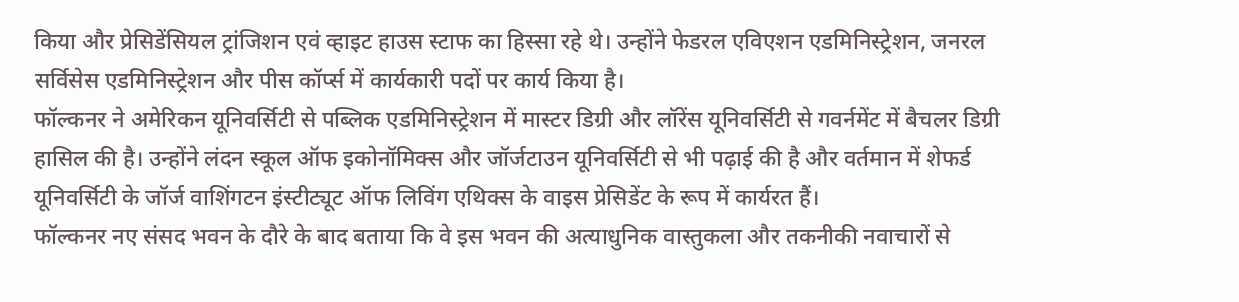किया और प्रेसिडेंसियल ट्रांजिशन एवं व्हाइट हाउस स्टाफ का हिस्सा रहे थे। उन्होंने फेडरल एविएशन एडमिनिस्ट्रेशन, जनरल सर्विसेस एडमिनिस्ट्रेशन और पीस कॉर्प्स में कार्यकारी पदों पर कार्य किया है।
फॉल्कनर ने अमेरिकन यूनिवर्सिटी से पब्लिक एडमिनिस्ट्रेशन में मास्टर डिग्री और लॉरेंस यूनिवर्सिटी से गवर्नमेंट में बैचलर डिग्री हासिल की है। उन्होंने लंदन स्कूल ऑफ इकोनॉमिक्स और जॉर्जटाउन यूनिवर्सिटी से भी पढ़ाई की है और वर्तमान में शेफर्ड यूनिवर्सिटी के जॉर्ज वाशिंगटन इंस्टीट्यूट ऑफ लिविंग एथिक्स के वाइस प्रेसिडेंट के रूप में कार्यरत हैं।
फॉल्कनर नए संसद भवन के दौरे के बाद बताया कि वे इस भवन की अत्याधुनिक वास्तुकला और तकनीकी नवाचारों से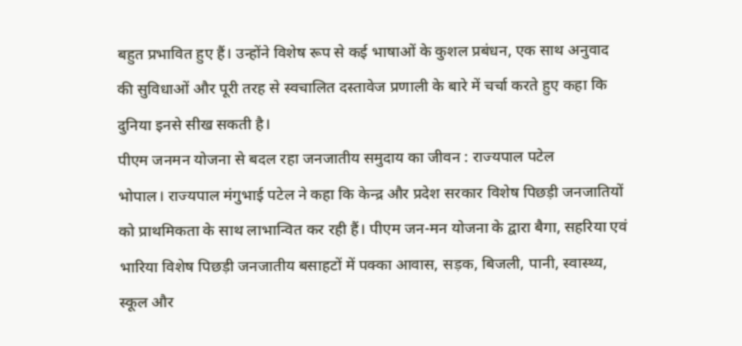बहुत प्रभावित हुए हैं। उन्होंने विशेष रूप से कई भाषाओं के कुशल प्रबंधन, एक साथ अनुवाद की सुविधाओं और पूरी तरह से स्वचालित दस्तावेज प्रणाली के बारे में चर्चा करते हुए कहा कि दुनिया इनसे सीख सकती है।
पीएम जनमन योजना से बदल रहा जनजातीय समुदाय का जीवन : राज्यपाल पटेल
भोपाल। राज्यपाल मंगुभाई पटेल ने कहा कि केन्द्र और प्रदेश सरकार विशेष पिछड़ी जनजातियों को प्राथमिकता के साथ लाभान्वित कर रही हैं। पीएम जन-मन योजना के द्वारा बैगा, सहरिया एवं भारिया विशेष पिछड़ी जनजातीय बसाहटों में पक्का आवास, सड़क, बिजली, पानी, स्वास्थ्य, स्कूल और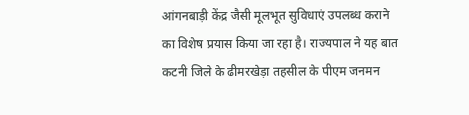आंगनबाड़ी केंद्र जैसी मूलभूत सुविधाएं उपलब्ध कराने का विशेष प्रयास किया जा रहा है। राज्यपाल ने यह बात कटनी जिले के ढीमरखेड़ा तहसील के पीएम जनमन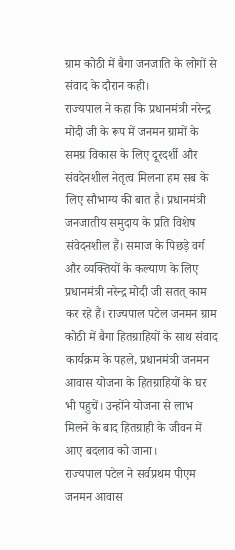ग्राम कोठी में बैगा जनजाति के लोगों से संवाद के दौरान कही।
राज्यपाल ने कहा कि प्रधानमंत्री नरेन्द्र मोदी जी के रूप में जनमन ग्रामों के समग्र विकास के लिए दूरदर्शी और संवदेनशील नेतृत्व मिलना हम सब के लिए सौभाग्य की बात है। प्रधानमंत्री जनजातीय समुदाय के प्रति विशेष संवेदनशील हैं। समाज के पिछड़े वर्ग और व्यक्तियों के कल्याण के लिए प्रधानमंत्री नरेन्द्र मोदी जी सतत् काम कर रहे हैं। राज्यपाल पटेल जनमन ग्राम कोठी में बैगा हितग्राहियों के साथ संवाद कार्यक्रम के पहले, प्रधानमंत्री जनमन आवास योजना के हितग्राहियों के घर भी पहुचें। उन्होंने योजना से लाभ मिलने के बाद हितग्राही के जीवन में आए बदलाव को जाना।
राज्यपाल पटेल ने सर्वप्रथम पीएम जनमन आवास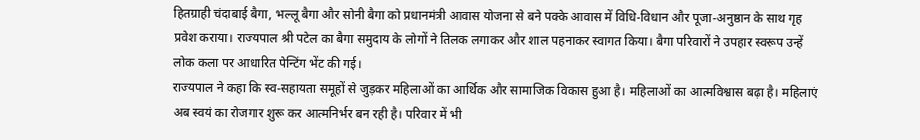हितग्राही चंदाबाई बैगा, भल्लू बैगा और सोनी बैगा को प्रधानमंत्री आवास योजना से बने पक्के आवास में विधि-विधान और पूजा-अनुष्ठान के साथ गृह प्रवेश कराया। राज्यपाल श्री पटेल का बैगा समुदाय के लोगों ने तिलक लगाकर और शाल पहनाकर स्वागत किया। बैगा परिवारों ने उपहार स्वरूप उन्हें लोक कला पर आधारित पेन्टिंग भेंट की गई।
राज्यपाल ने कहा कि स्व-सहायता समूहों से जुड़कर महिलाओं का आर्थिक और सामाजिक विकास हुआ है। महिलाओं का आत्मविश्वास बढ़ा है। महिलाएं अब स्वयं का रोजगार शुरू कर आत्मनिर्भर बन रही है। परिवार में भी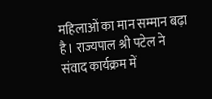महिलाओं का मान सम्मान बढ़ा है। राज्यपाल श्री पटेल ने संवाद कार्यक्रम में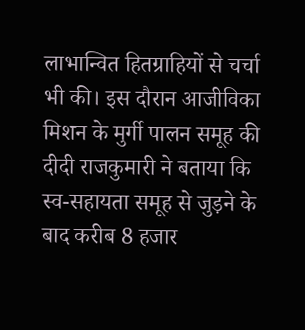लाभान्वित हितग्राहियों से चर्चा भी की। इस दौरान आजीविका मिशन के मुर्गी पालन समूह की दीदी राजकुमारी ने बताया कि स्व-सहायता समूह से जुड़ने के बाद करीब 8 हजार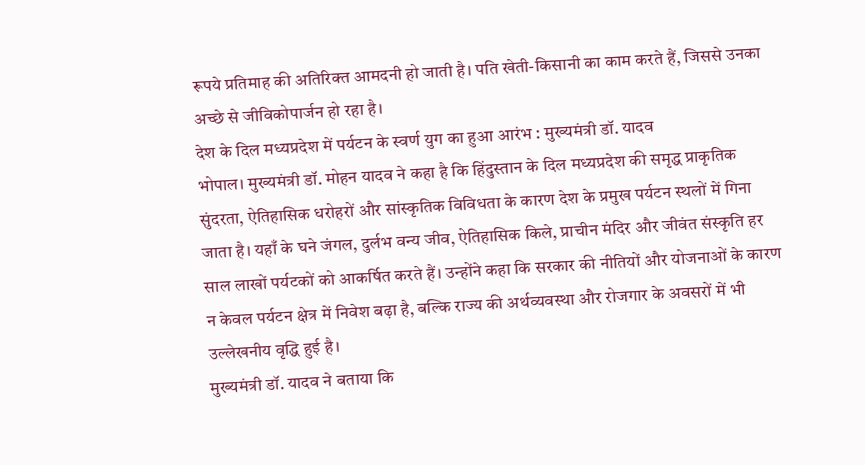रूपये प्रतिमाह की अतिरिक्त आमदनी हो जाती है। पति खेती-किसानी का काम करते हैं, जिससे उनका अच्छे से जीविकोपार्जन हो रहा है।
देश के दिल मध्यप्रदेश में पर्यटन के स्वर्ण युग का हुआ आरंभ : मुख्यमंत्री डॉ. यादव
भोपाल। मुख्यमंत्री डॉ. मोहन यादव ने कहा है कि हिंदुस्तान के दिल मध्यप्रदेश की समृद्ध प्राकृतिक सुंदरता, ऐतिहासिक धरोहरों और सांस्कृतिक विविधता के कारण देश के प्रमुख पर्यटन स्थलों में गिना जाता है। यहाँ के घने जंगल, दुर्लभ वन्य जीव, ऐतिहासिक किले, प्राचीन मंदिर और जीवंत संस्कृति हर साल लाखों पर्यटकों को आकर्षित करते हैं। उन्होंने कहा कि सरकार की नीतियों और योजनाओं के कारण न केवल पर्यटन क्षेत्र में निवेश बढ़ा है, बल्कि राज्य की अर्थव्यवस्था और रोजगार के अवसरों में भी उल्लेखनीय वृद्धि हुई है।
मुख्यमंत्री डॉ. यादव ने बताया कि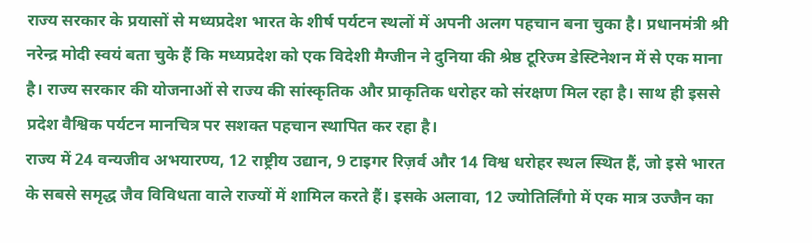राज्य सरकार के प्रयासों से मध्यप्रदेश भारत के शीर्ष पर्यटन स्थलों में अपनी अलग पहचान बना चुका है। प्रधानमंत्री श्री नरेन्द्र मोदी स्वयं बता चुके हैं कि मध्यप्रदेश को एक विदेशी मैग्जीन ने दुनिया की श्रेष्ठ टूरिज्म डेस्टिनेशन में से एक माना है। राज्य सरकार की योजनाओं से राज्य की सांस्कृतिक और प्राकृतिक धरोहर को संरक्षण मिल रहा है। साथ ही इससे प्रदेश वैश्विक पर्यटन मानचित्र पर सशक्त पहचान स्थापित कर रहा है।
राज्य में 24 वन्यजीव अभयारण्य, 12 राष्ट्रीय उद्यान, 9 टाइगर रिज़र्व और 14 विश्व धरोहर स्थल स्थित हैं, जो इसे भारत के सबसे समृद्ध जैव विविधता वाले राज्यों में शामिल करते हैं। इसके अलावा, 12 ज्योतिर्लिंगो में एक मात्र उज्जैन का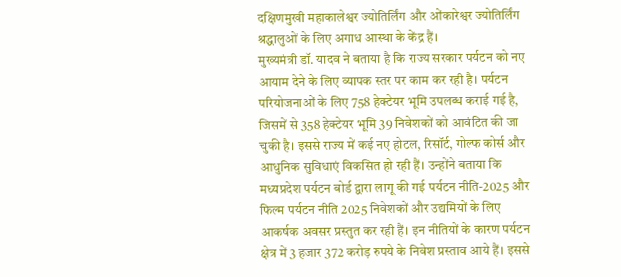दक्षिणमुखी महाकालेश्वर ज्योतिर्लिंग और ओंकारेश्वर ज्योतिर्लिंग श्रद्धालुओं के लिए अगाध आस्था के केंद्र हैं।
मुख्यमंत्री डॉ. यादव ने बताया है कि राज्य सरकार पर्यटन को नए आयाम देने के लिए व्यापक स्तर पर काम कर रही है। पर्यटन परियोजनाओं के लिए 758 हेक्टेयर भूमि उपलब्ध कराई गई है, जिसमें से 358 हेक्टेयर भूमि 39 निवेशकों को आवंटित की जा चुकी है। इससे राज्य में कई नए होटल, रिसॉर्ट, गोल्फ कोर्स और आधुनिक सुविधाएं विकसित हो रही हैं। उन्होंने बताया कि मध्यप्रदेश पर्यटन बोर्ड द्वारा लागू की गई पर्यटन नीति-2025 और फिल्म पर्यटन नीति 2025 निवेशकों और उद्यमियों के लिए आकर्षक अवसर प्रस्तुत कर रही हैं। इन नीतियों के कारण पर्यटन क्षेत्र में 3 हजार 372 करोड़ रुपये के निवेश प्रस्ताव आये हैं। इससे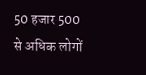50 हजार 500 से अधिक लोगों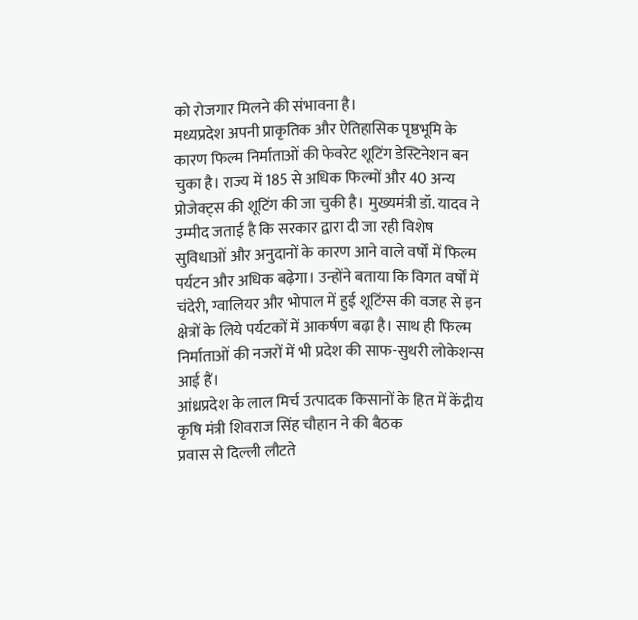को रोजगार मिलने की संभावना है।
मध्यप्रदेश अपनी प्राकृतिक और ऐतिहासिक पृष्ठभूमि के कारण फिल्म निर्माताओं की फेवरेट शूटिंग डेस्टिनेशन बन चुका है। राज्य में 185 से अधिक फिल्मों और 40 अन्य प्रोजेक्ट्स की शूटिंग की जा चुकी है। मुख्यमंत्री डॉ. यादव ने उम्मीद जताई है कि सरकार द्वारा दी जा रही विशेष सुविधाओं और अनुदानों के कारण आने वाले वर्षों में फिल्म पर्यटन और अधिक बढ़ेगा। उन्होंने बताया कि विगत वर्षों में चंदेरी, ग्वालियर और भोपाल में हुई शूटिंग्स की वजह से इन क्षेत्रों के लिये पर्यटकों में आकर्षण बढ़ा है। साथ ही फिल्म निर्माताओं की नजरों में भी प्रदेश की साफ-सुथरी लोकेशन्स आई हैं।
आंध्रप्रदेश के लाल मिर्च उत्पादक किसानों के हित में केंद्रीय कृषि मंत्री शिवराज सिंह चौहान ने की बैठक
प्रवास से दिल्ली लौटते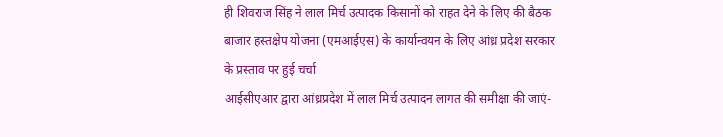ही शिवराज सिंह ने लाल मिर्च उत्पादक किसानों को राहत देने के लिए की बैठक
बाजार हस्तक्षेप योजना (एमआईएस) के कार्यान्वयन के लिए आंध्र प्रदेश सरकार के प्रस्ताव पर हुई चर्चा
आईसीएआर द्वारा आंध्रप्रदेश में लाल मिर्च उत्पादन लागत की समीक्षा की जाएं-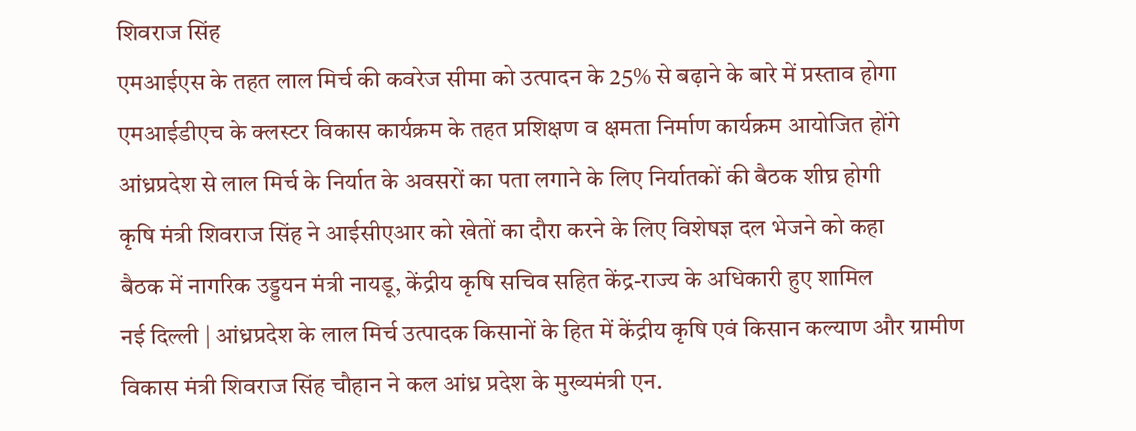शिवराज सिंह
एमआईएस के तहत लाल मिर्च की कवरेज सीमा को उत्पादन के 25% से बढ़ाने के बारे में प्रस्ताव होगा
एमआईडीएच के क्लस्टर विकास कार्यक्रम के तहत प्रशिक्षण व क्षमता निर्माण कार्यक्रम आयोजित होंगे
आंध्रप्रदेश से लाल मिर्च के निर्यात के अवसरों का पता लगाने के लिए निर्यातकों की बैठक शीघ्र होगी
कृषि मंत्री शिवराज सिंह ने आईसीएआर को खेतों का दौरा करने के लिए विशेषज्ञ दल भेजने को कहा
बैठक में नागरिक उड्डयन मंत्री नायडू, केंद्रीय कृषि सचिव सहित केंद्र-राज्य के अधिकारी हुए शामिल
नई दिल्ली | आंध्रप्रदेश के लाल मिर्च उत्पादक किसानों के हित में केंद्रीय कृषि एवं किसान कल्याण और ग्रामीण विकास मंत्री शिवराज सिंह चौहान ने कल आंध्र प्रदेश के मुख्यमंत्री एन.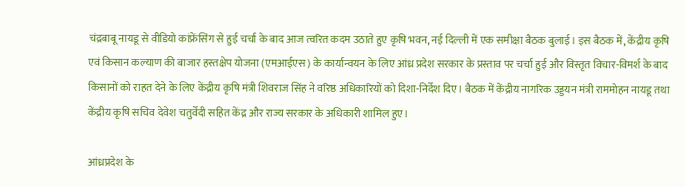चंद्रबाबू नायडू से वीडियो कांफ्रेंसिंग से हुई चर्चा के बाद आज त्वरित कदम उठाते हुए कृषि भवन, नई दिल्ली में एक समीक्षा बैठक बुलाई। इस बैठक में, केंद्रीय कृषि एवं किसान कल्याण की बाजार हस्तक्षेप योजना (एमआईएस) के कार्यान्वयन के लिए आंध्र प्रदेश सरकार के प्रस्ताव पर चर्चा हुई और विस्तृत विचार-विमर्श के बाद किसानों को राहत देने के लिए केंद्रीय कृषि मंत्री शिवराज सिंह ने वरिष्ठ अधिकारियों को दिशा-निर्देश दिए। बैठक में केंद्रीय नागरिक उड्डयन मंत्री राममोहन नायडू तथा केंद्रीय कृषि सचिव देवेश चतुर्वेदी सहित केंद्र और राज्य सरकार के अधिकारी शामिल हुए।

आंध्रप्रदेश के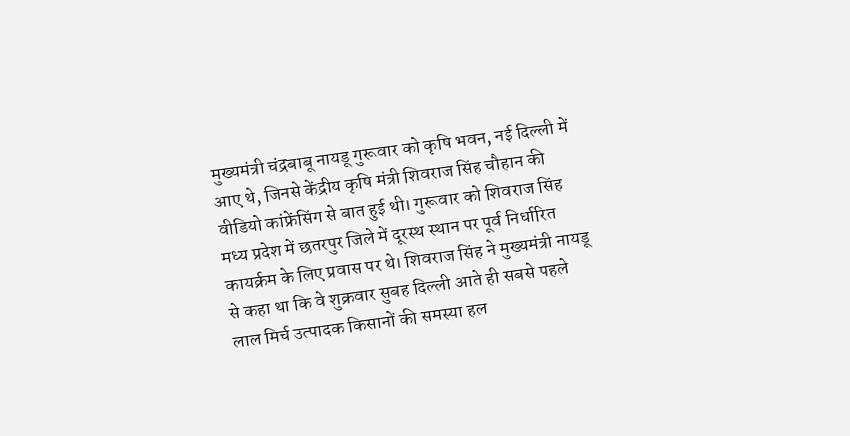मुख्यमंत्री चंद्रबाबू नायडू गुरूवार को कृषि भवन, नई दिल्ली में आए थे, जिनसे केंद्रीय कृषि मंत्री शिवराज सिंह चौहान की वीडियो कांफ्रेंसिंग से बात हुई थी। गुरूवार को शिवराज सिंह मध्य प्रदेश में छतरपुर जिले में दूरस्थ स्थान पर पूर्व निर्धारित कायर्क्रम के लिए प्रवास पर थे। शिवराज सिंह ने मुख्यमंत्री नायडू से कहा था कि वे शुक्रवार सुबह दिल्ली आते ही सबसे पहले लाल मिर्च उत्पादक किसानों की समस्या हल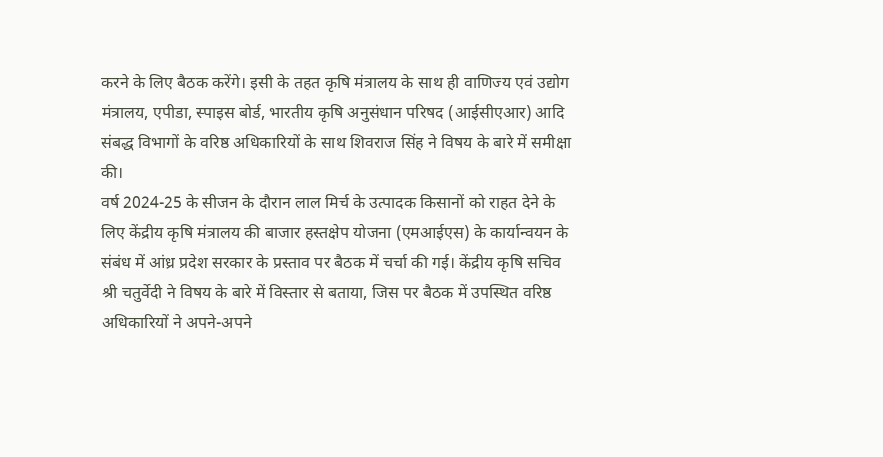करने के लिए बैठक करेंगे। इसी के तहत कृषि मंत्रालय के साथ ही वाणिज्य एवं उद्योग मंत्रालय, एपीडा, स्पाइस बोर्ड, भारतीय कृषि अनुसंधान परिषद (आईसीएआर) आदि संबद्ध विभागों के वरिष्ठ अधिकारियों के साथ शिवराज सिंह ने विषय के बारे में समीक्षा की।
वर्ष 2024-25 के सीजन के दौरान लाल मिर्च के उत्पादक किसानों को राहत देने के लिए केंद्रीय कृषि मंत्रालय की बाजार हस्तक्षेप योजना (एमआईएस) के कार्यान्वयन के संबंध में आंध्र प्रदेश सरकार के प्रस्ताव पर बैठक में चर्चा की गई। केंद्रीय कृषि सचिव श्री चतुर्वेदी ने विषय के बारे में विस्तार से बताया, जिस पर बैठक में उपस्थित वरिष्ठ अधिकारियों ने अपने-अपने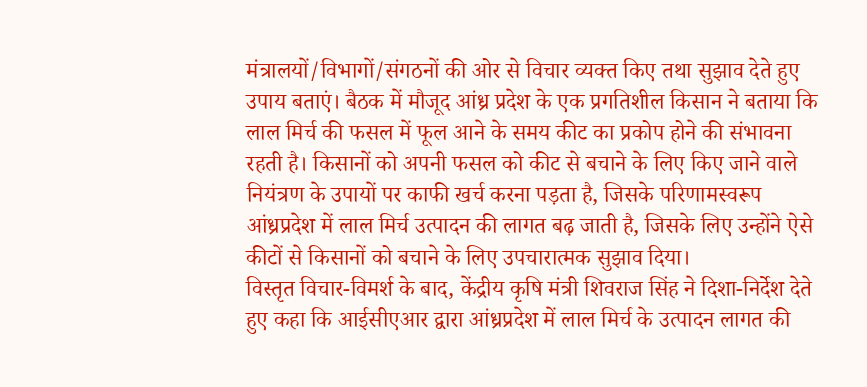मंत्रालयों/विभागों/संगठनों की ओर से विचार व्यक्त किए तथा सुझाव देते हुए उपाय बताएं। बैठक में मौजूद आंध्र प्रदेश के एक प्रगतिशील किसान ने बताया कि लाल मिर्च की फसल में फूल आने के समय कीट का प्रकोप होने की संभावना रहती है। किसानों को अपनी फसल को कीट से बचाने के लिए किए जाने वाले नियंत्रण के उपायों पर काफी खर्च करना पड़ता है, जिसके परिणामस्वरूप आंध्रप्रदेश में लाल मिर्च उत्पादन की लागत बढ़ जाती है, जिसके लिए उन्होंने ऐसे कीटों से किसानों को बचाने के लिए उपचारात्मक सुझाव दिया।
विस्तृत विचार-विमर्श के बाद, केंद्रीय कृषि मंत्री शिवराज सिंह ने दिशा-निर्देश देते हुए कहा कि आईसीएआर द्वारा आंध्रप्रदेश में लाल मिर्च के उत्पादन लागत की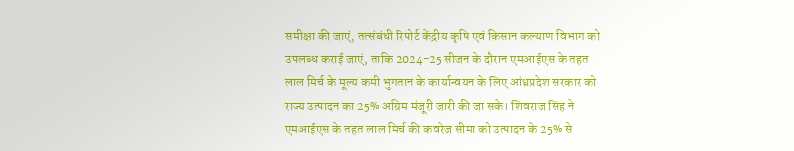समीक्षा की जाएं, तत्संबंधी रिपोर्ट केंद्रीय कृषि एवं किसान कल्याण विभाग को उपलब्ध कराई जाएं, ताकि 2024-25 सीजन के दौरान एमआईएस के तहत लाल मिर्च के मूल्य कमी भुगतान के कार्यान्वयन के लिए आंध्रप्रदेश सरकार को राज्य उत्पादन का 25% अग्रिम मंजूरी जारी की जा सके। शिवराज सिंह ने एमआईएस के तहत लाल मिर्च की कवरेज सीमा को उत्पादन के 25% से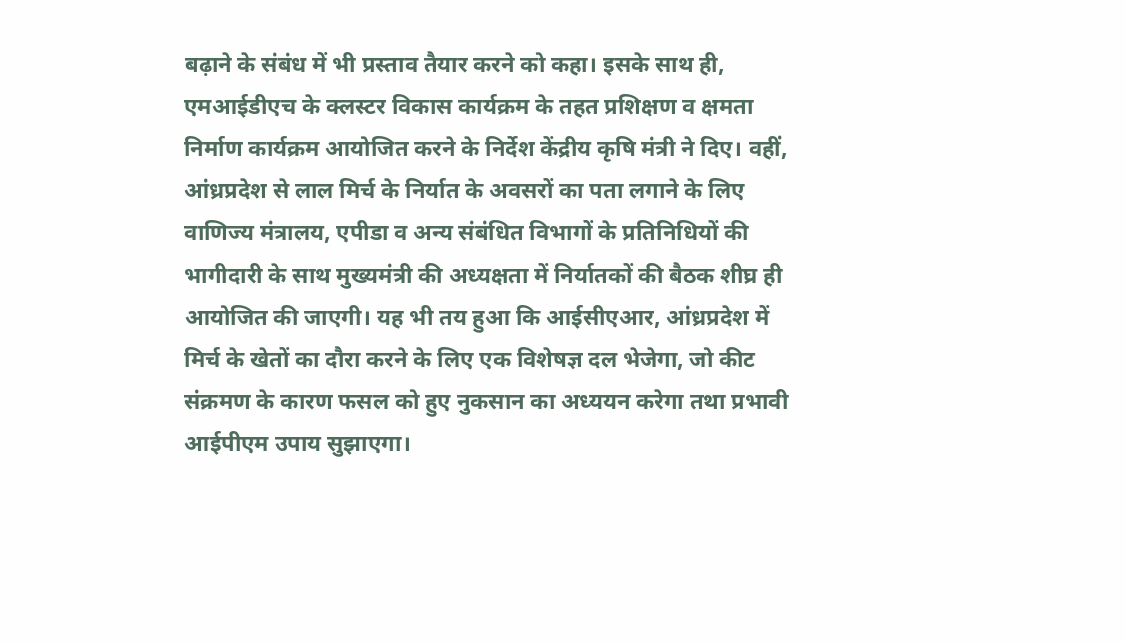बढ़ाने के संबंध में भी प्रस्ताव तैयार करने को कहा। इसके साथ ही, एमआईडीएच के क्लस्टर विकास कार्यक्रम के तहत प्रशिक्षण व क्षमता निर्माण कार्यक्रम आयोजित करने के निर्देश केंद्रीय कृषि मंत्री ने दिए। वहीं, आंध्रप्रदेश से लाल मिर्च के निर्यात के अवसरों का पता लगाने के लिए वाणिज्य मंत्रालय, एपीडा व अन्य संबंधित विभागों के प्रतिनिधियों की भागीदारी के साथ मुख्यमंत्री की अध्यक्षता में निर्यातकों की बैठक शीघ्र ही आयोजित की जाएगी। यह भी तय हुआ कि आईसीएआर, आंध्रप्रदेश में मिर्च के खेतों का दौरा करने के लिए एक विशेषज्ञ दल भेजेगा, जो कीट संक्रमण के कारण फसल को हुए नुकसान का अध्ययन करेगा तथा प्रभावी आईपीएम उपाय सुझाएगा।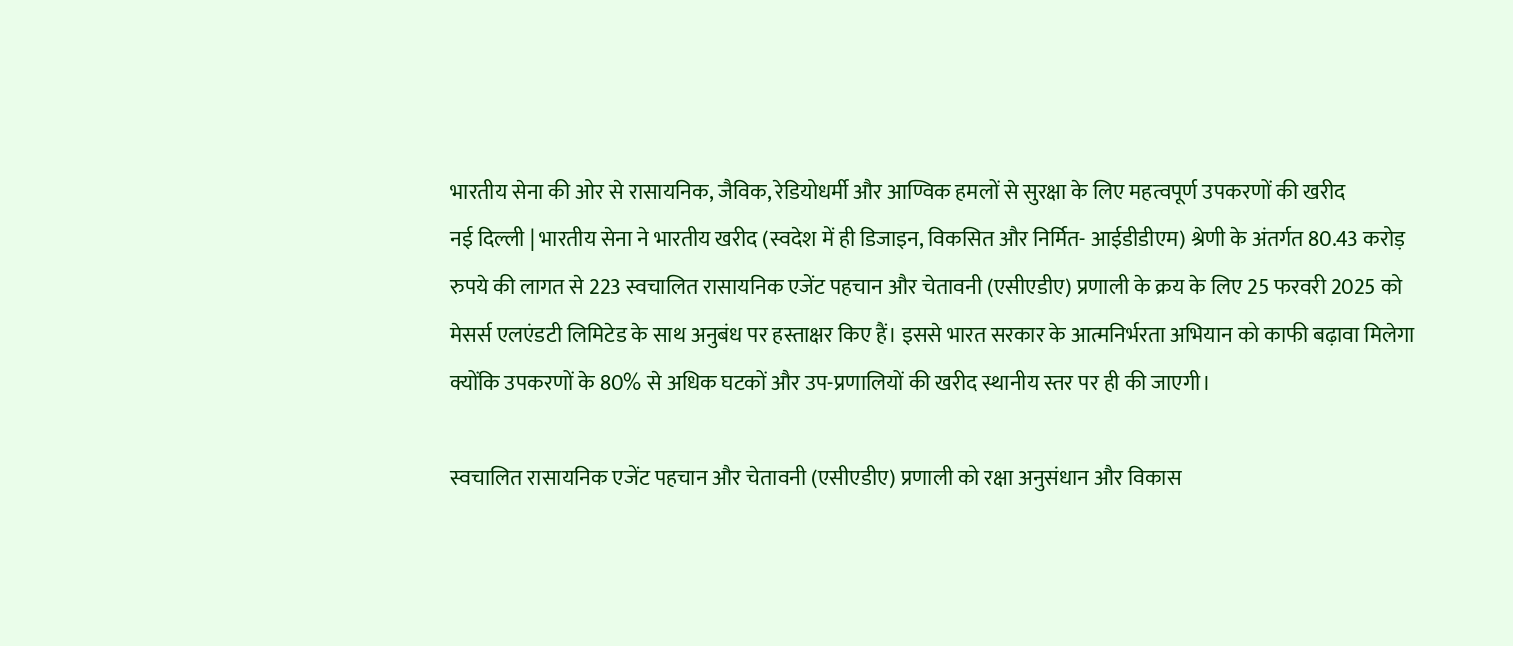भारतीय सेना की ओर से रासायनिक, जैविक, रेडियोधर्मी और आण्विक हमलों से सुरक्षा के लिए महत्वपूर्ण उपकरणों की खरीद
नई दिल्ली | भारतीय सेना ने भारतीय खरीद (स्वदेश में ही डिजाइन, विकसित और निर्मित- आईडीडीएम) श्रेणी के अंतर्गत 80.43 करोड़ रुपये की लागत से 223 स्वचालित रासायनिक एजेंट पहचान और चेतावनी (एसीएडीए) प्रणाली के क्रय के लिए 25 फरवरी 2025 को मेसर्स एलएंडटी लिमिटेड के साथ अनुबंध पर हस्ताक्षर किए हैं। इससे भारत सरकार के आत्मनिर्भरता अभियान को काफी बढ़ावा मिलेगा क्योंकि उपकरणों के 80% से अधिक घटकों और उप-प्रणालियों की खरीद स्थानीय स्तर पर ही की जाएगी।

स्वचालित रासायनिक एजेंट पहचान और चेतावनी (एसीएडीए) प्रणाली को रक्षा अनुसंधान और विकास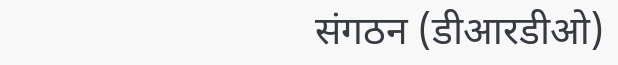संगठन (डीआरडीओ)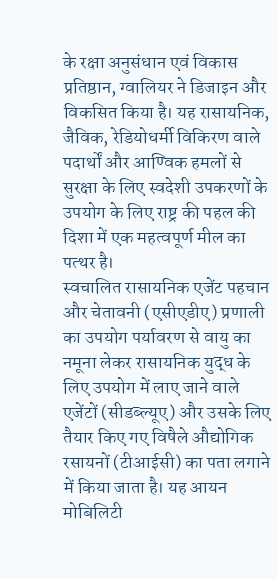के रक्षा अनुसंधान एवं विकास प्रतिष्ठान, ग्वालियर ने डिजाइन और विकसित किया है। यह रासायनिक, जैविक, रेडियोधर्मी विकिरण वाले पदार्थों और आण्विक हमलों से सुरक्षा के लिए स्वदेशी उपकरणों के उपयोग के लिए राष्ट्र की पहल की दिशा में एक महत्वपूर्ण मील का पत्थर है।
स्वचालित रासायनिक एजेंट पहचान और चेतावनी (एसीएडीए) प्रणाली का उपयोग पर्यावरण से वायु का नमूना लेकर रासायनिक युद्ध के लिए उपयोग में लाए जाने वाले एजेंटों (सीडब्ल्यूए) और उसके लिए तैयार किए गए विषैले औद्योगिक रसायनों (टीआईसी) का पता लगाने में किया जाता है। यह आयन मोबिलिटी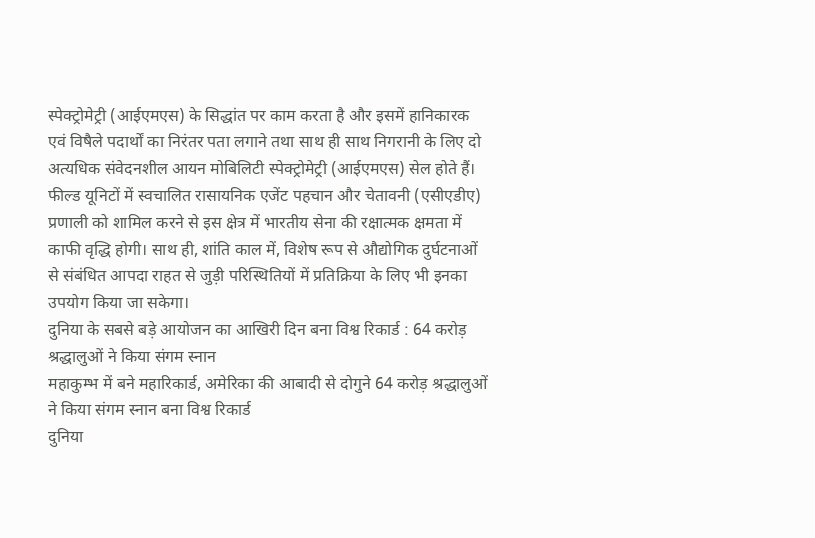स्पेक्ट्रोमेट्री (आईएमएस) के सिद्धांत पर काम करता है और इसमें हानिकारक एवं विषैले पदार्थों का निरंतर पता लगाने तथा साथ ही साथ निगरानी के लिए दो अत्यधिक संवेदनशील आयन मोबिलिटी स्पेक्ट्रोमेट्री (आईएमएस) सेल होते हैं। फील्ड यूनिटों में स्वचालित रासायनिक एजेंट पहचान और चेतावनी (एसीएडीए) प्रणाली को शामिल करने से इस क्षेत्र में भारतीय सेना की रक्षात्मक क्षमता में काफी वृद्धि होगी। साथ ही, शांति काल में, विशेष रूप से औद्योगिक दुर्घटनाओं से संबंधित आपदा राहत से जुड़ी परिस्थितियों में प्रतिक्रिया के लिए भी इनका उपयोग किया जा सकेगा।
दुनिया के सबसे बड़े आयोजन का आखिरी दिन बना विश्व रिकार्ड : 64 करोड़ श्रद्धालुओं ने किया संगम स्नान
महाकुम्भ में बने महारिकार्ड, अमेरिका की आबादी से दोगुने 64 करोड़ श्रद्धालुओं ने किया संगम स्नान बना विश्व रिकार्ड
दुनिया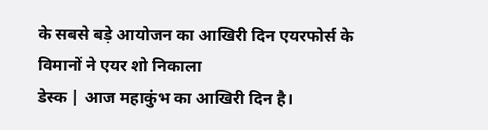के सबसे बड़े आयोजन का आखिरी दिन एयरफोर्स के विमानों ने एयर शो निकाला
डेस्क | आज महाकुंभ का आखिरी दिन है।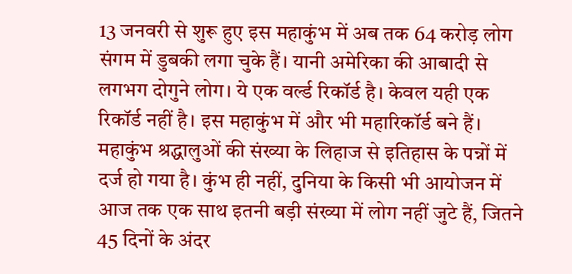13 जनवरी से शुरू हुए इस महाकुंभ में अब तक 64 करोड़ लोग संगम में डुबकी लगा चुके हैं। यानी अमेरिका की आबादी से लगभग दोगुने लोग। ये एक वर्ल्ड रिकॉर्ड है। केवल यही एक रिकॉर्ड नहीं है। इस महाकुंभ में और भी महारिकॉर्ड बने हैं। महाकुंभ श्रद्धालुओं की संख्या के लिहाज से इतिहास के पन्नों में दर्ज हो गया है। कुंभ ही नहीं, दुनिया के किसी भी आयोजन में आज तक एक साथ इतनी बड़ी संख्या में लोग नहीं जुटे हैं, जितने 45 दिनों के अंदर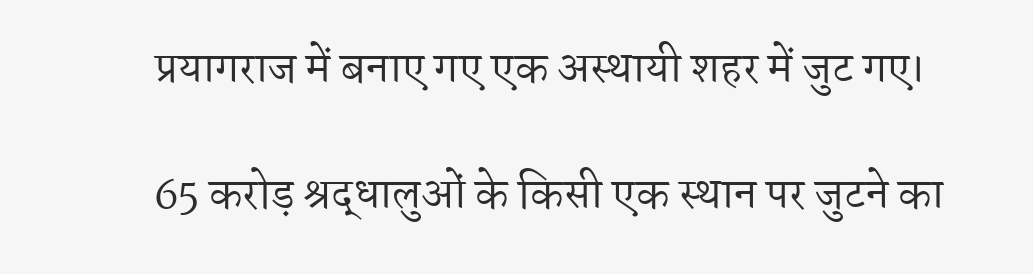प्रयागराज में बनाए गए एक अस्थायी शहर में जुट गए।

65 करोड़ श्रद्धालुओं के किसी एक स्थान पर जुटने का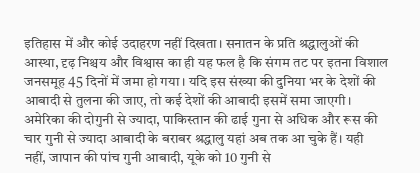इतिहास में और कोई उदाहरण नहीं दिखता। सनातन के प्रति श्रद्धालुओं की आस्था, दृढ़ निश्चय और विश्वास का ही यह फल है कि संगम तट पर इतना विशाल जनसमूह 45 दिनों में जमा हो गया। यदि इस संख्या की दुनिया भर के देशों की आबादी से तुलना की जाए, तो कई देशों की आबादी इसमें समा जाएगी।
अमेरिका की दोगुनी से ज्यादा, पाकिस्तान की ढाई गुना से अधिक और रूस की चार गुनी से ज्यादा आबादी के बराबर श्रद्धालु यहां अब तक आ चुके हैं। यही नहीं, जापान की पांच गुनी आबादी, यूके को 10 गुनी से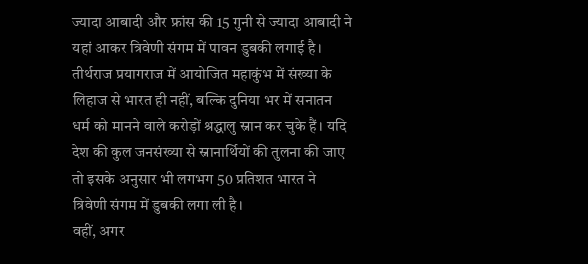ज्यादा आबादी और फ्रांस की 15 गुनी से ज्यादा आबादी ने यहां आकर त्रिवेणी संगम में पावन डुबकी लगाई है।
तीर्थराज प्रयागराज में आयोजित महाकुंभ में संख्या के लिहाज से भारत ही नहीं, बल्कि दुनिया भर में सनातन धर्म को मानने वाले करोड़ों श्रद्धालु स्नान कर चुके हैं। यदि देश की कुल जनसंख्या से स्नानार्थियों की तुलना की जाए तो इसके अनुसार भी लगभग 50 प्रतिशत भारत ने त्रिवेणी संगम में डुबकी लगा ली है।
वहीं, अगर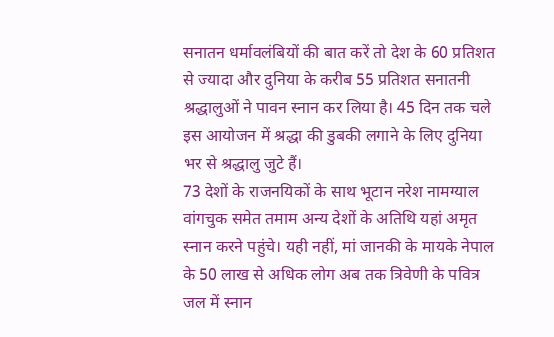सनातन धर्मावलंबियों की बात करें तो देश के 60 प्रतिशत से ज्यादा और दुनिया के करीब 55 प्रतिशत सनातनी श्रद्धालुओं ने पावन स्नान कर लिया है। 45 दिन तक चले इस आयोजन में श्रद्धा की डुबकी लगाने के लिए दुनिया भर से श्रद्धालु जुटे हैं।
73 देशों के राजनयिकों के साथ भूटान नरेश नामग्याल वांगचुक समेत तमाम अन्य देशों के अतिथि यहां अमृत स्नान करने पहुंचे। यही नहीं, मां जानकी के मायके नेपाल के 50 लाख से अधिक लोग अब तक त्रिवेणी के पवित्र जल में स्नान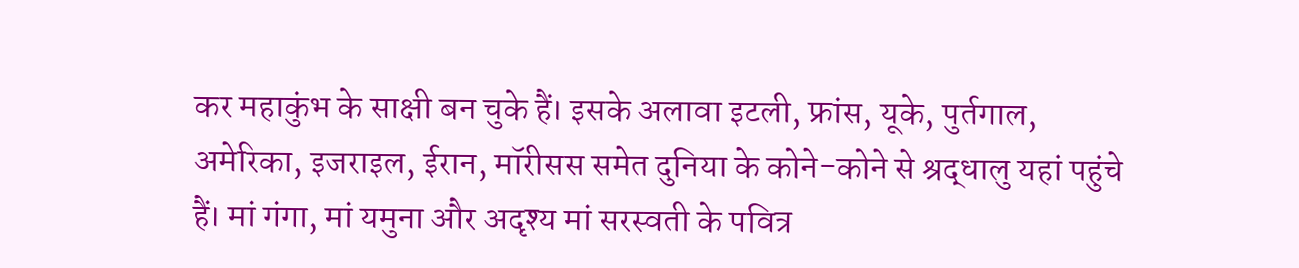कर महाकुंभ के साक्षी बन चुके हैं। इसके अलावा इटली, फ्रांस, यूके, पुर्तगाल, अमेरिका, इजराइल, ईरान, मॉरीसस समेत दुनिया के कोने-कोने से श्रद्धालु यहां पहुंचे हैं। मां गंगा, मां यमुना और अदृश्य मां सरस्वती के पवित्र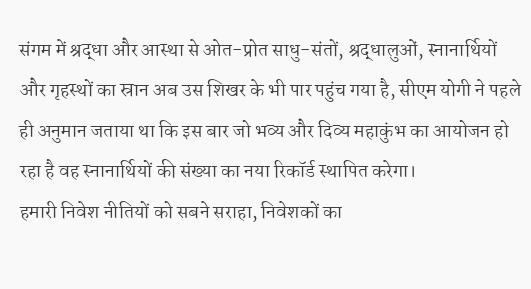संगम में श्रद्धा और आस्था से ओत-प्रोत साधु-संतों, श्रद्धालुओं, स्नानार्थियों और गृहस्थों का स्रान अब उस शिखर के भी पार पहुंच गया है, सीएम योगी ने पहले ही अनुमान जताया था कि इस बार जो भव्य और दिव्य महाकुंभ का आयोजन हो रहा है वह स्नानार्थियों की संख्या का नया रिकॉर्ड स्थापित करेगा।
हमारी निवेश नीतियों को सबने सराहा, निवेशकों का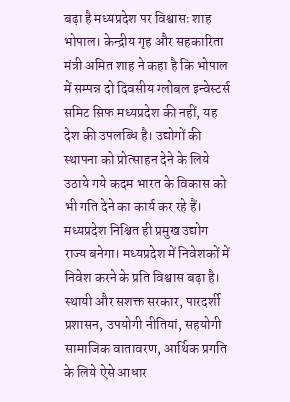बढ़ा है मध्यप्रदेश पर विश्वासः शाह
भोपाल। केन्द्रीय गृह और सहकारिता मंत्री अमित शाह ने कहा है कि भोपाल में सम्पन्न दो दिवसीय ग्लोबल इन्वेस्टर्स समिट सिफ मध्यप्रदेश की नहीं, यह देश की उपलब्धि है। उद्योगों की स्थापना को प्रोत्साहन देने के लिये उठाये गये कदम भारत के विकास को भी गति देने का कार्य कर रहे हैं। मध्यप्रदेश निश्चित ही प्रमुख उद्योग राज्य बनेगा। मध्यप्रदेश में निवेशकों में निवेश करने के प्रति विश्वास बढ़ा है। स्थायी और सशक्त सरकार, पारदर्शी प्रशासन, उपयोगी नीतियां, सहयोगी सामाजिक वातावरण, आर्थिक प्रगति के लिये ऐसे आधार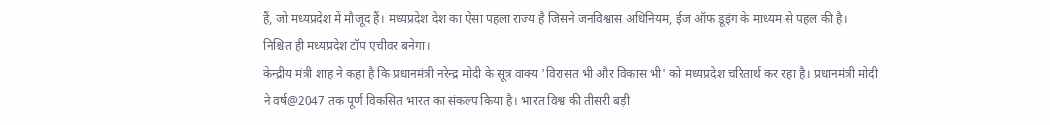हैं, जो मध्यप्रदेश में मौजूद हैं। मध्यप्रदेश देश का ऐसा पहला राज्य है जिसने जनविश्वास अधिनियम, ईज ऑफ डूइंग के माध्यम से पहल की है। निश्चित ही मध्यप्रदेश टॉप एचीवर बनेगा।
केन्द्रीय मंत्री शाह ने कहा है कि प्रधानमंत्री नरेन्द्र मोदी के सूत्र वाक्य 'विरासत भी और विकास भी' को मध्यप्रदेश चरितार्थ कर रहा है। प्रधानमंत्री मोदी ने वर्ष@2047 तक पूर्ण विकसित भारत का संकल्प किया है। भारत विश्व की तीसरी बड़ी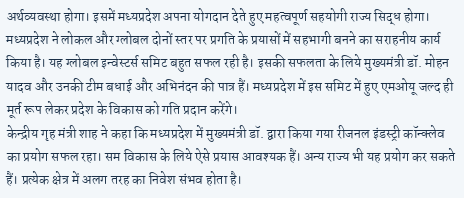अर्थव्यवस्था होगा। इसमें मध्यप्रदेश अपना योगदान देते हुए महत्वपूर्ण सहयोगी राज्य सिद्ध होगा। मध्यप्रदेश ने लोकल और ग्लोबल दोनों स्तर पर प्रगति के प्रयासों में सहभागी बनने का सराहनीय कार्य किया है। यह ग्लोबल इन्वेस्टर्स समिट बहुत सफल रही है। इसकी सफलता के लिये मुख्यमंत्री डॉ. मोहन यादव और उनकी टीम बधाई और अभिनंदन की पात्र हैं। मध्यप्रदेश में इस समिट में हुए एमओयू जल्द ही मूर्त रूप लेकर प्रदेश के विकास को गति प्रदान करेंगे।
केन्द्रीय गृह मंत्री शाह ने कहा कि मध्यप्रदेश में मुख्यमंत्री डॉ. द्वारा किया गया रीजनल इंडस्ट्री कॉन्क्लेव का प्रयोग सफल रहा। सम विकास के लिये ऐसे प्रयास आवश्यक हैं। अन्य राज्य भी यह प्रयोग कर सकते हैं। प्रत्येक क्षेत्र में अलग तरह का निवेश संभव होता है।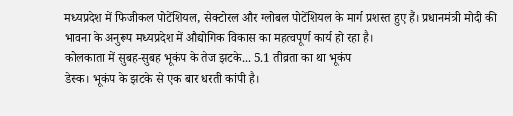मध्यप्रदेश में फिजीकल पोटेंशियल, सेक्टोरल और ग्लोबल पोटेंशियल के मार्ग प्रशस्त हुए हैं। प्रधानमंत्री मोदी की भावना के अनुरूप मध्यप्रदेश में औद्योगिक विकास का महत्वपूर्ण कार्य हो रहा है।
कोलकाता में सुबह-सुबह भूकंप के तेज झटके... 5.1 तीव्रता का था भूकंप
डेस्क। भूकंप के झटके से एक बार धरती कांपी है।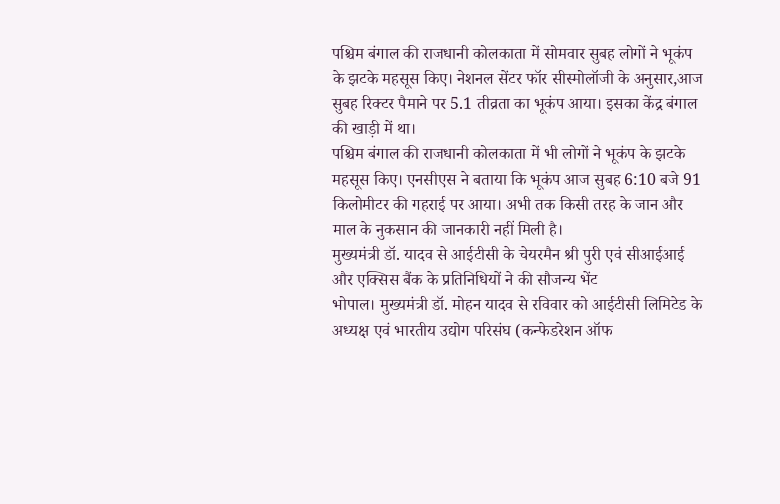पश्चिम बंगाल की राजधानी कोलकाता में सोमवार सुबह लोगों ने भूकंप के झटके महसूस किए। नेशनल सेंटर फॉर सीस्मोलॉजी के अनुसार,आज सुबह रिक्टर पैमाने पर 5.1 तीव्रता का भूकंप आया। इसका केंद्र बंगाल की खाड़ी में था।
पश्चिम बंगाल की राजधानी कोलकाता में भी लोगों ने भूकंप के झटके महसूस किए। एनसीएस ने बताया कि भूकंप आज सुबह 6:10 बजे 91 किलोमीटर की गहराई पर आया। अभी तक किसी तरह के जान और माल के नुकसान की जानकारी नहीं मिली है।
मुख्यमंत्री डॉ. यादव से आईटीसी के चेयरमैन श्री पुरी एवं सीआईआई और एक्सिस बैंक के प्रतिनिधियों ने की सौजन्य भेंट
भोपाल। मुख्यमंत्री डॉ. मोहन यादव से रविवार को आईटीसी लिमिटेड के अध्यक्ष एवं भारतीय उद्योग परिसंघ (कन्फेडरेशन ऑफ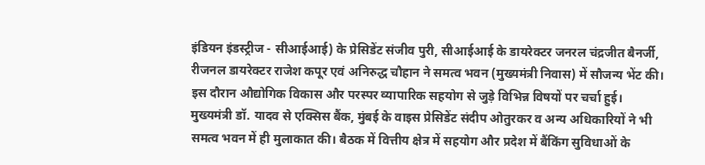इंडियन इंडस्ट्रीज - सीआईआई) के प्रेसिडेंट संजीव पुरी, सीआईआई के डायरेक्टर जनरल चंद्रजीत बैनर्जी, रीजनल डायरेक्टर राजेश कपूर एवं अनिरुद्ध चौहान ने समत्व भवन (मुख्यमंत्री निवास) में सौजन्य भेंट की। इस दौरान औद्योगिक विकास और परस्पर व्यापारिक सहयोग से जुड़े विभिन्न विषयों पर चर्चा हुई।
मुख्यमंत्री डॉ. यादव से एक्सिस बैंक, मुंबई के वाइस प्रेसिडेंट संदीप ओतुरकर व अन्य अधिकारियों ने भी समत्व भवन में ही मुलाकात की। बैठक में वित्तीय क्षेत्र में सहयोग और प्रदेश में बैंकिंग सुविधाओं के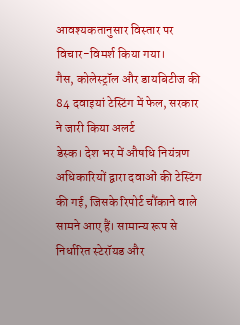आवश्यकतानुसार विस्तार पर विचार-विमर्श किया गया।
गैस, कोलेस्ट्रॉल और डायबिटीज की 84 दवाइयां टेस्टिंग में फेल, सरकार ने जारी किया अलर्ट
डेस्क। देश भर में औषधि नियंत्रण अधिकारियों द्वारा दवाओं की टेस्टिंग की गई, जिसके रिपोर्ट चौंकाने वाले सामने आए हैं। सामान्य रूप से निर्धारित स्टेरॉयड और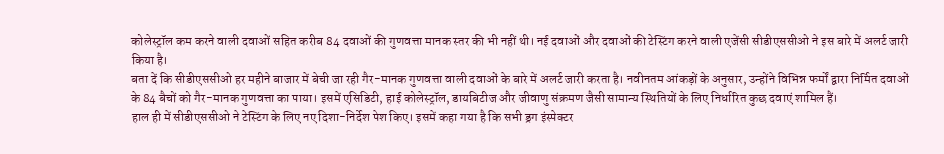कोलेस्ट्रॉल कम करने वाली दवाओं सहित करीब 84 दवाओं की गुणवत्ता मानक स्तर की भी नहीं थी। नई दवाओं और दवाओं की टेस्टिंग करने वाली एजेंसी सीडीएससीओ ने इस बारे में अलर्ट जारी किया है।
बता दें कि सीडीएससीओ हर महीने बाजार में बेची जा रही गैर-मानक गुणवत्ता वाली दवाओं के बारे में अलर्ट जारी करता है। नवीनतम आंकड़ों के अनुसार, उन्होंने विभिन्न फर्मों द्वारा निर्मित दवाओं के 84 बैचों को गैर-मानक गुणवत्ता का पाया। इसमें एसिडिटी, हाई कोलेस्ट्रॉल, डायबिटीज और जीवाणु संक्रमण जैसी सामान्य स्थितियों के लिए निर्धारित कुछ दवाएं शामिल हैं।
हाल ही में सीडीएससीओ ने टेस्टिंग के लिए नए दिशा-निर्देश पेश किए। इसमें कहा गया है कि सभी ड्रग इंस्पेक्टर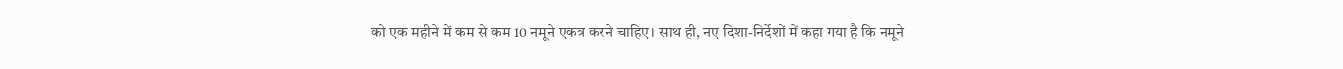को एक महीने में कम से कम 10 नमूने एकत्र करने चाहिए। साथ ही, नए दिशा-निर्देशों में कहा गया है कि नमूने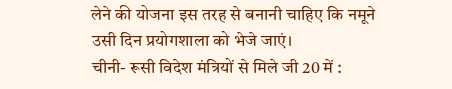लेने की योजना इस तरह से बनानी चाहिए कि नमूने उसी दिन प्रयोगशाला को भेजे जाएं।
चीनी- रूसी विदेश मंत्रियों से मिले जी 20 में :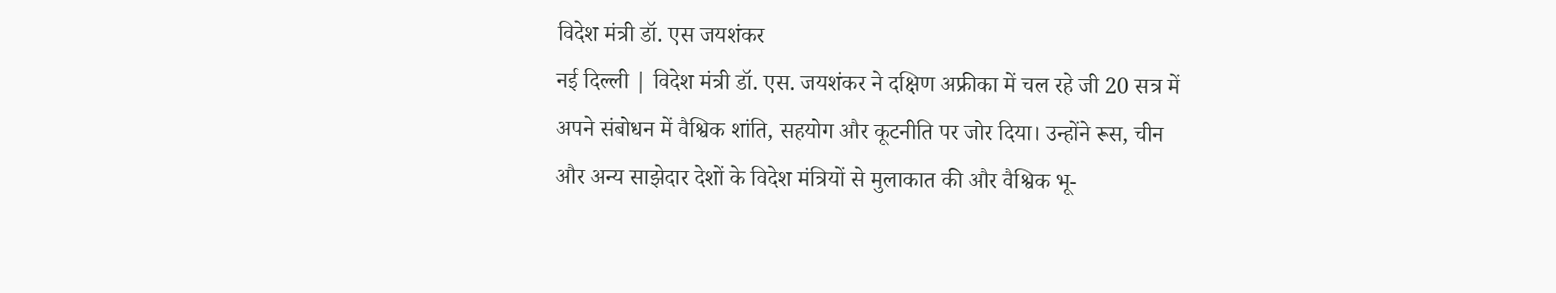विदेश मंत्री डॉ. एस जयशंकर
नई दिल्ली | विदेश मंत्री डॉ. एस. जयशंकर ने दक्षिण अफ्रीका में चल रहे जी 20 सत्र में अपने संबोधन में वैश्विक शांति, सहयोग और कूटनीति पर जोर दिया। उन्होंने रूस, चीन और अन्य साझेदार देशों के विदेश मंत्रियों से मुलाकात की और वैश्विक भू-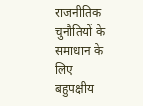राजनीतिक चुनौतियों के समाधान के लिए बहुपक्षीय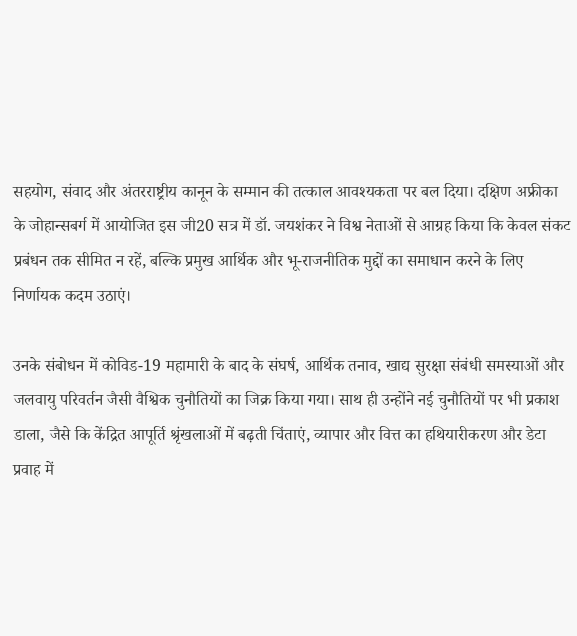सहयोग, संवाद और अंतरराष्ट्रीय कानून के सम्मान की तत्काल आवश्यकता पर बल दिया। दक्षिण अफ्रीका के जोहान्सबर्ग में आयोजित इस जी20 सत्र में डॉ. जयशंकर ने विश्व नेताओं से आग्रह किया कि केवल संकट प्रबंधन तक सीमित न रहें, बल्कि प्रमुख आर्थिक और भू-राजनीतिक मुद्दों का समाधान करने के लिए निर्णायक कदम उठाएं।

उनके संबोधन में कोविड-19 महामारी के बाद के संघर्ष, आर्थिक तनाव, खाद्य सुरक्षा संबंधी समस्याओं और जलवायु परिवर्तन जैसी वैश्विक चुनौतियों का जिक्र किया गया। साथ ही उन्होंने नई चुनौतियों पर भी प्रकाश डाला, जैसे कि केंद्रित आपूर्ति श्रृंखलाओं में बढ़ती चिंताएं, व्यापार और वित्त का हथियारीकरण और डेटा प्रवाह में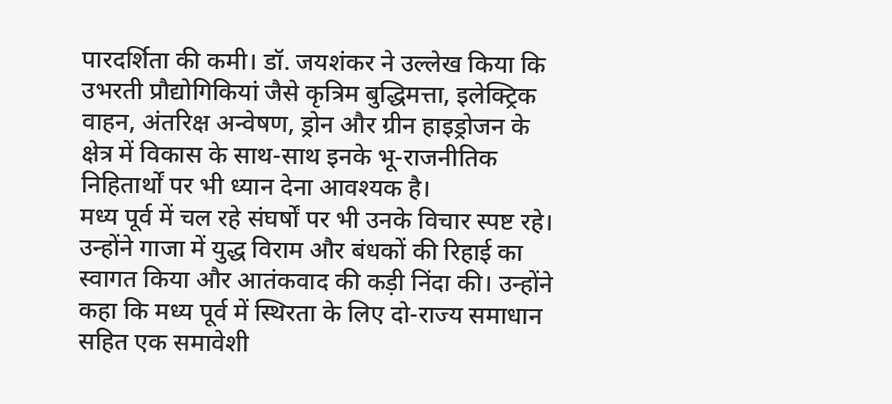पारदर्शिता की कमी। डॉ. जयशंकर ने उल्लेख किया कि उभरती प्रौद्योगिकियां जैसे कृत्रिम बुद्धिमत्ता, इलेक्ट्रिक वाहन, अंतरिक्ष अन्वेषण, ड्रोन और ग्रीन हाइड्रोजन के क्षेत्र में विकास के साथ-साथ इनके भू-राजनीतिक निहितार्थों पर भी ध्यान देना आवश्यक है।
मध्य पूर्व में चल रहे संघर्षों पर भी उनके विचार स्पष्ट रहे। उन्होंने गाजा में युद्ध विराम और बंधकों की रिहाई का स्वागत किया और आतंकवाद की कड़ी निंदा की। उन्होंने कहा कि मध्य पूर्व में स्थिरता के लिए दो-राज्य समाधान सहित एक समावेशी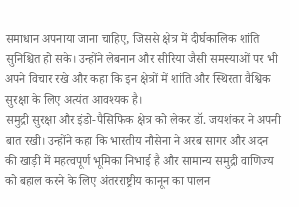समाधान अपनाया जाना चाहिए, जिससे क्षेत्र में दीर्घकालिक शांति सुनिश्चित हो सके। उन्होंने लेबनान और सीरिया जैसी समस्याओं पर भी अपने विचार रखे और कहा कि इन क्षेत्रों में शांति और स्थिरता वैश्विक सुरक्षा के लिए अत्यंत आवश्यक है।
समुद्री सुरक्षा और इंडो-पैसिफिक क्षेत्र को लेकर डॉ. जयशंकर ने अपनी बात रखी। उन्होंने कहा कि भारतीय नौसेना ने अरब सागर और अदन की खाड़ी में महत्वपूर्ण भूमिका निभाई है और सामान्य समुद्री वाणिज्य को बहाल करने के लिए अंतरराष्ट्रीय कानून का पालन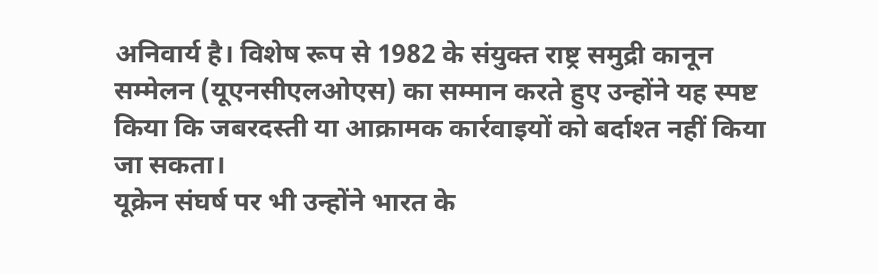अनिवार्य है। विशेष रूप से 1982 के संयुक्त राष्ट्र समुद्री कानून सम्मेलन (यूएनसीएलओएस) का सम्मान करते हुए उन्होंने यह स्पष्ट किया कि जबरदस्ती या आक्रामक कार्रवाइयों को बर्दाश्त नहीं किया जा सकता।
यूक्रेन संघर्ष पर भी उन्होंने भारत के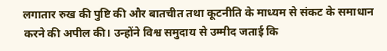लगातार रुख की पुष्टि की और बातचीत तथा कूटनीति के माध्यम से संकट के समाधान करने की अपील की। उन्होंने विश्व समुदाय से उम्मीद जताई कि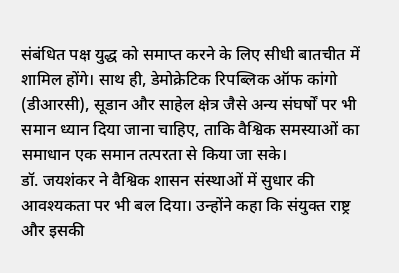संबंधित पक्ष युद्ध को समाप्त करने के लिए सीधी बातचीत में शामिल होंगे। साथ ही, डेमोक्रेटिक रिपब्लिक ऑफ कांगो (डीआरसी), सूडान और साहेल क्षेत्र जैसे अन्य संघर्षों पर भी समान ध्यान दिया जाना चाहिए, ताकि वैश्विक समस्याओं का समाधान एक समान तत्परता से किया जा सके।
डॉ. जयशंकर ने वैश्विक शासन संस्थाओं में सुधार की आवश्यकता पर भी बल दिया। उन्होंने कहा कि संयुक्त राष्ट्र और इसकी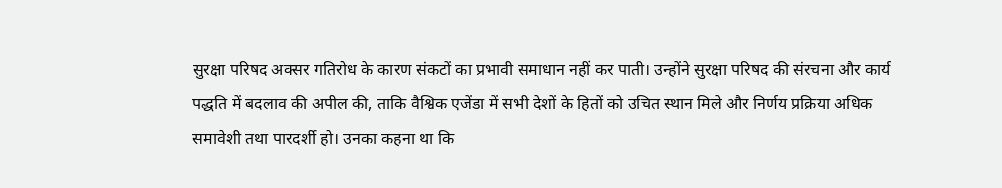सुरक्षा परिषद अक्सर गतिरोध के कारण संकटों का प्रभावी समाधान नहीं कर पाती। उन्होंने सुरक्षा परिषद की संरचना और कार्य पद्धति में बदलाव की अपील की, ताकि वैश्विक एजेंडा में सभी देशों के हितों को उचित स्थान मिले और निर्णय प्रक्रिया अधिक समावेशी तथा पारदर्शी हो। उनका कहना था कि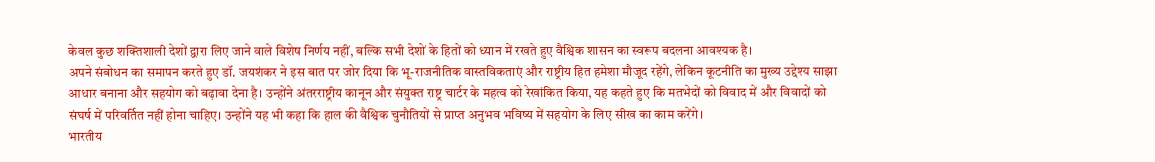केवल कुछ शक्तिशाली देशों द्वारा लिए जाने वाले विशेष निर्णय नहीं, बल्कि सभी देशों के हितों को ध्यान में रखते हुए वैश्विक शासन का स्वरूप बदलना आवश्यक है।
अपने संबोधन का समापन करते हुए डॉ. जयशंकर ने इस बात पर जोर दिया कि भू-राजनीतिक वास्तविकताएं और राष्ट्रीय हित हमेशा मौजूद रहेंगे, लेकिन कूटनीति का मुख्य उद्देश्य साझा आधार बनाना और सहयोग को बढ़ावा देना है। उन्होंने अंतरराष्ट्रीय कानून और संयुक्त राष्ट्र चार्टर के महत्व को रेखांकित किया, यह कहते हुए कि मतभेदों को विवाद में और विवादों को संघर्ष में परिवर्तित नहीं होना चाहिए। उन्होंने यह भी कहा कि हाल की वैश्विक चुनौतियों से प्राप्त अनुभव भविष्य में सहयोग के लिए सीख का काम करेंगे।
भारतीय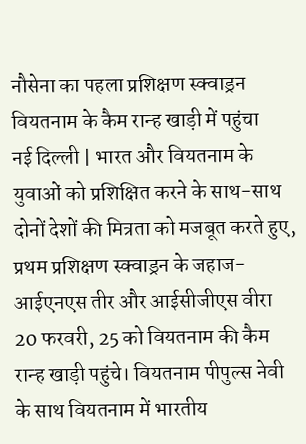नौसेना का पहला प्रशिक्षण स्क्वाड्रन वियतनाम के कैम रान्ह खाड़ी में पहुंचा
नई दिल्ली | भारत और वियतनाम के युवाओं को प्रशिक्षित करने के साथ-साथ दोनों देशों की मित्रता को मजबूत करते हुए, प्रथम प्रशिक्षण स्क्वाड्रन के जहाज- आईएनएस तीर और आईसीजीएस वीरा 20 फरवरी, 25 को वियतनाम की कैम रान्ह खाड़ी पहुंचे। वियतनाम पीपुल्स नेवी के साथ वियतनाम में भारतीय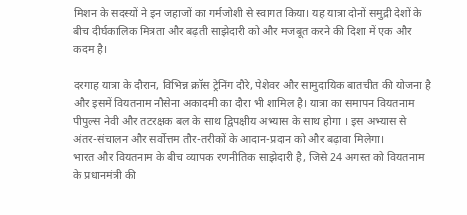मिशन के सदस्यों ने इन जहाजों का गर्मजोशी से स्वागत किया। यह यात्रा दोनों समुद्री देशों के बीच दीर्घकालिक मित्रता और बढ़ती साझेदारी को और मजबूत करने की दिशा में एक और कदम है।

दरगाह यात्रा के दौरान, विभिन्न क्रॉस ट्रेनिंग दौरे, पेशेवर और सामुदायिक बातचीत की योजना है और इसमें वियतनाम नौसेना अकादमी का दौरा भी शामिल है। यात्रा का समापन वियतनाम पीपुल्स नेवी और तटरक्षक बल के साथ द्विपक्षीय अभ्यास के साथ होगा । इस अभ्यास से अंतर-संचालन और सर्वोत्तम तौर-तरीकों के आदान-प्रदान को और बढ़ावा मिलेगा।
भारत और वियतनाम के बीच व्यापक रणनीतिक साझेदारी है, जिसे 24 अगस्त को वियतनाम के प्रधानमंत्री की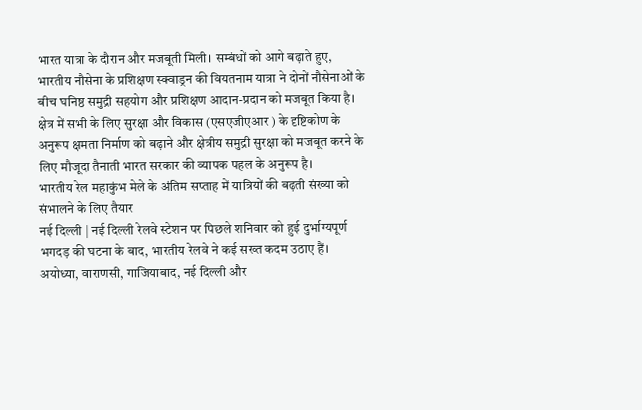भारत यात्रा के दौरान और मजबूती मिली। सम्बंधों को आगे बढ़ाते हुए, भारतीय नौसेना के प्रशिक्षण स्क्वाड्रन की वियतनाम यात्रा ने दोनों नौसेनाओं के बीच घनिष्ठ समुद्री सहयोग और प्रशिक्षण आदान-प्रदान को मजबूत किया है। क्षेत्र में सभी के लिए सुरक्षा और विकास (एसएजीएआर ) के दृष्टिकोण के अनुरूप क्षमता निर्माण को बढ़ाने और क्षेत्रीय समुद्री सुरक्षा को मजबूत करने के लिए मौजूदा तैनाती भारत सरकार की व्यापक पहल के अनुरूप है।
भारतीय रेल महाकुंभ मेले के अंतिम सप्ताह में यात्रियों की बढ़ती संख्या को संभालने के लिए तैयार
नई दिल्ली | नई दिल्ली रेलवे स्टेशन पर पिछले शनिवार को हुई दुर्भाग्यपूर्ण भगदड़ की घटना के बाद, भारतीय रेलवे ने कई सख्त कदम उठाए हैं। अयोध्या, वाराणसी, गाजियाबाद, नई दिल्ली और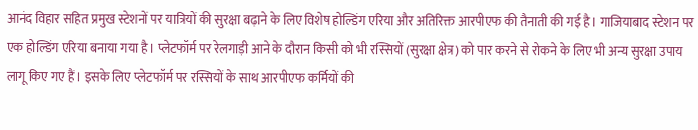आनंद विहार सहित प्रमुख स्टेशनों पर यात्रियों की सुरक्षा बढ़ाने के लिए विशेष होल्डिंग एरिया और अतिरिक्त आरपीएफ की तैनाती की गई है। गाजियाबाद स्टेशन पर एक होल्डिंग एरिया बनाया गया है। प्लेटफॉर्म पर रेलगाड़ी आने के दौरान किसी को भी रस्सियों (सुरक्षा क्षेत्र) को पार करने से रोकने के लिए भी अन्य सुरक्षा उपाय लागू किए गए हैं। इसके लिए प्लेटफॉर्म पर रस्सियों के साथ आरपीएफ कर्मियों की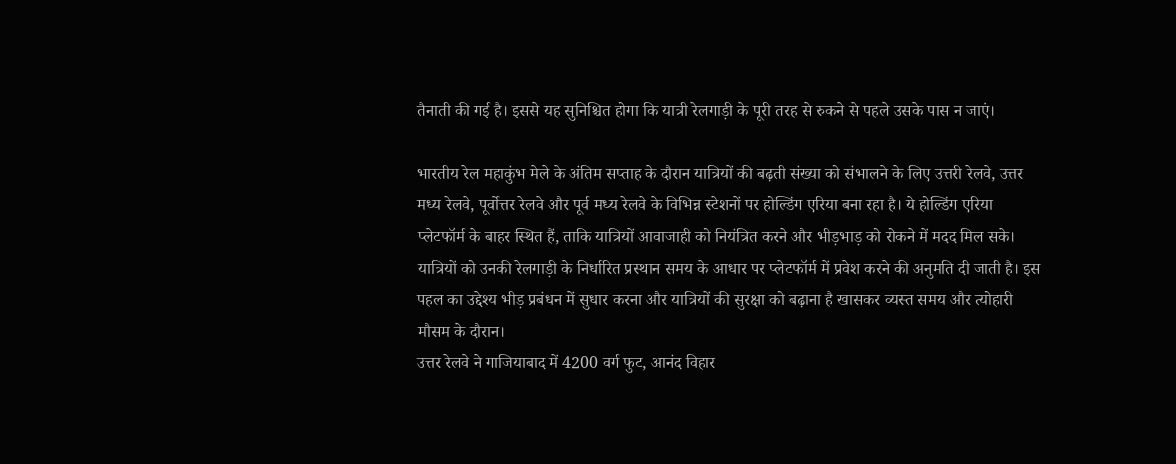तैनाती की गई है। इससे यह सुनिश्चित होगा कि यात्री रेलगाड़ी के पूरी तरह से रुकने से पहले उसके पास न जाएं।

भारतीय रेल महाकुंभ मेले के अंतिम सप्ताह के दौरान यात्रियों की बढ़ती संख्या को संभालने के लिए उत्तरी रेलवे, उत्तर मध्य रेलवे, पूर्वोत्तर रेलवे और पूर्व मध्य रेलवे के विभिन्न स्टेशनों पर होल्डिंग एरिया बना रहा है। ये होल्डिंग एरिया प्लेटफॉर्म के बाहर स्थित हैं, ताकि यात्रियों आवाजाही को नियंत्रित करने और भीड़भाड़ को रोकने में मदद मिल सके। यात्रियों को उनकी रेलगाड़ी के निर्धारित प्रस्थान समय के आधार पर प्लेटफॉर्म में प्रवेश करने की अनुमति दी जाती है। इस पहल का उद्देश्य भीड़ प्रबंधन में सुधार करना और यात्रियों की सुरक्षा को बढ़ाना है खासकर व्यस्त समय और त्योहारी मौसम के दौरान।
उत्तर रेलवे ने गाजियाबाद में 4200 वर्ग फुट, आनंद विहार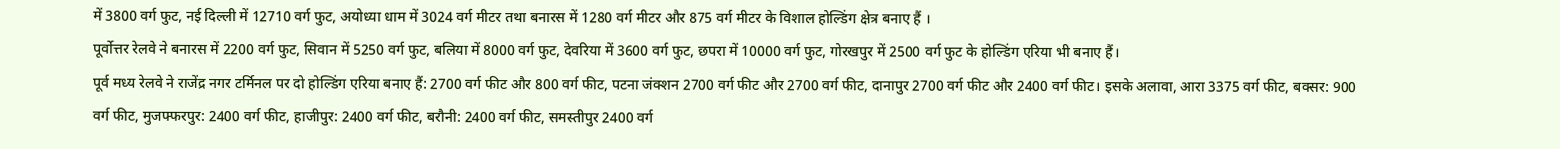में 3800 वर्ग फुट, नई दिल्ली में 12710 वर्ग फुट, अयोध्या धाम में 3024 वर्ग मीटर तथा बनारस में 1280 वर्ग मीटर और 875 वर्ग मीटर के विशाल होल्डिंग क्षेत्र बनाए हैं ।
पूर्वोत्तर रेलवे ने बनारस में 2200 वर्ग फुट, सिवान में 5250 वर्ग फुट, बलिया में 8000 वर्ग फुट, देवरिया में 3600 वर्ग फुट, छपरा में 10000 वर्ग फुट, गोरखपुर में 2500 वर्ग फुट के होल्डिंग एरिया भी बनाए हैं।
पूर्व मध्य रेलवे ने राजेंद्र नगर टर्मिनल पर दो होल्डिंग एरिया बनाए हैं: 2700 वर्ग फीट और 800 वर्ग फीट, पटना जंक्शन 2700 वर्ग फीट और 2700 वर्ग फीट, दानापुर 2700 वर्ग फीट और 2400 वर्ग फीट। इसके अलावा, आरा 3375 वर्ग फीट, बक्सर: 900 वर्ग फीट, मुजफ्फरपुर: 2400 वर्ग फीट, हाजीपुर: 2400 वर्ग फीट, बरौनी: 2400 वर्ग फीट, समस्तीपुर 2400 वर्ग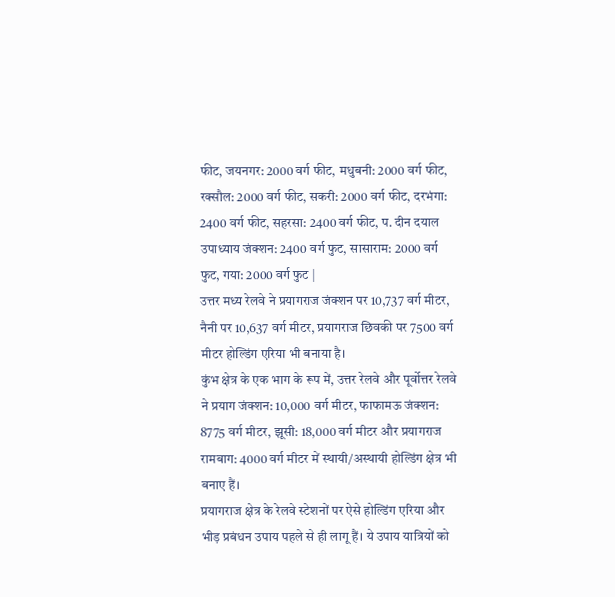फीट, जयनगर: 2000 वर्ग फीट, मधुबनी: 2000 वर्ग फीट, रक्सौल: 2000 वर्ग फीट, सकरी: 2000 वर्ग फीट, दरभंगा: 2400 वर्ग फीट, सहरसा: 2400 वर्ग फीट, प. दीन दयाल उपाध्याय जंक्शन: 2400 वर्ग फुट, सासाराम: 2000 वर्ग फुट, गया: 2000 वर्ग फुट |
उत्तर मध्य रेलवे ने प्रयागराज जंक्शन पर 10,737 वर्ग मीटर, नैनी पर 10,637 वर्ग मीटर, प्रयागराज छिवकी पर 7500 वर्ग मीटर होल्डिंग एरिया भी बनाया है।
कुंभ क्षेत्र के एक भाग के रूप में, उत्तर रेलवे और पूर्वोत्तर रेलवे ने प्रयाग जंक्शन: 10,000 वर्ग मीटर, फाफामऊ जंक्शन: 8775 वर्ग मीटर, झूसी: 18,000 वर्ग मीटर और प्रयागराज रामबाग: 4000 वर्ग मीटर में स्थायी/अस्थायी होल्डिंग क्षेत्र भी बनाए हैं।
प्रयागराज क्षेत्र के रेलवे स्टेशनों पर ऐसे होल्डिंग एरिया और भीड़ प्रबंधन उपाय पहले से ही लागू हैं। ये उपाय यात्रियों को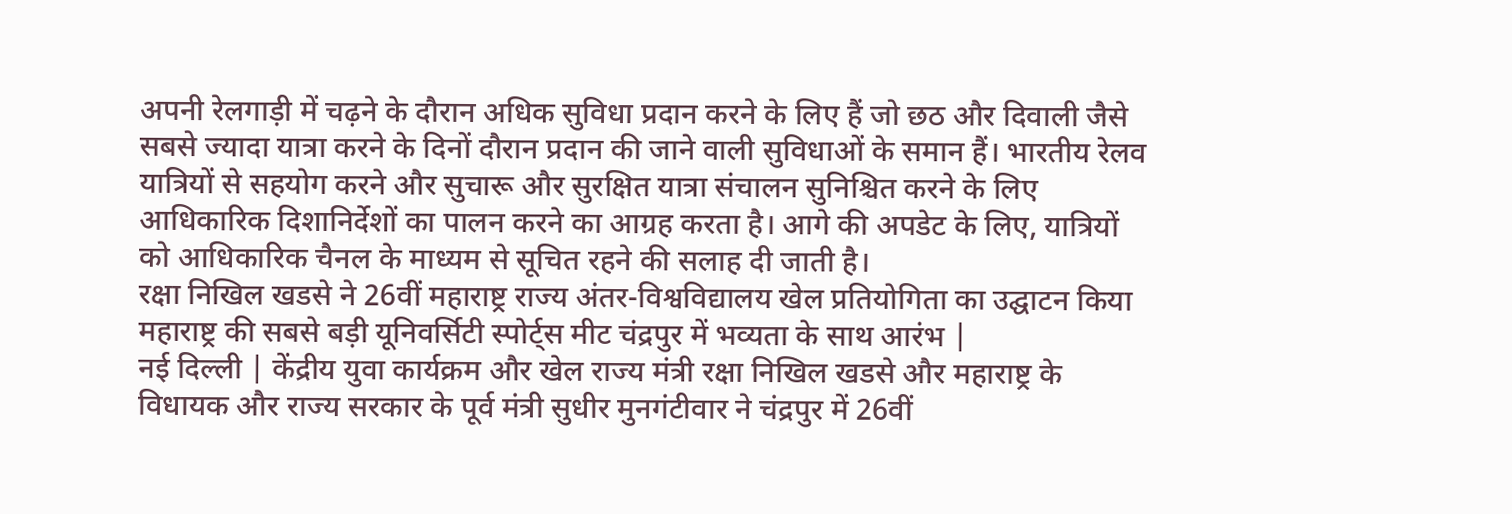अपनी रेलगाड़ी में चढ़ने के दौरान अधिक सुविधा प्रदान करने के लिए हैं जो छठ और दिवाली जैसे सबसे ज्यादा यात्रा करने के दिनों दौरान प्रदान की जाने वाली सुविधाओं के समान हैं। भारतीय रेलव यात्रियों से सहयोग करने और सुचारू और सुरक्षित यात्रा संचालन सुनिश्चित करने के लिए आधिकारिक दिशानिर्देशों का पालन करने का आग्रह करता है। आगे की अपडेट के लिए, यात्रियों को आधिकारिक चैनल के माध्यम से सूचित रहने की सलाह दी जाती है।
रक्षा निखिल खडसे ने 26वीं महाराष्ट्र राज्य अंतर-विश्वविद्यालय खेल प्रतियोगिता का उद्घाटन किया
महाराष्ट्र की सबसे बड़ी यूनिवर्सिटी स्पोर्ट्स मीट चंद्रपुर में भव्यता के साथ आरंभ |
नई दिल्ली | केंद्रीय युवा कार्यक्रम और खेल राज्य मंत्री रक्षा निखिल खडसे और महाराष्ट्र के विधायक और राज्य सरकार के पूर्व मंत्री सुधीर मुनगंटीवार ने चंद्रपुर में 26वीं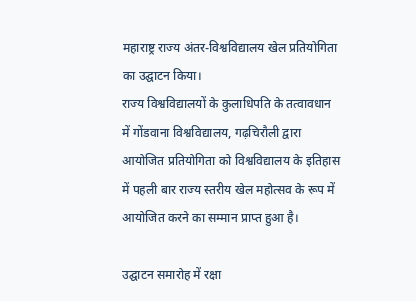महाराष्ट्र राज्य अंतर-विश्वविद्यालय खेल प्रतियोगिता का उद्घाटन किया।
राज्य विश्वविद्यालयों के कुलाधिपति के तत्वावधान में गोंडवाना विश्वविद्यालय, गढ़चिरौली द्वारा आयोजित प्रतियोगिता को विश्वविद्यालय के इतिहास में पहली बार राज्य स्तरीय खेल महोत्सव के रूप में आयोजित करने का सम्मान प्राप्त हुआ है।

उद्घाटन समारोह में रक्षा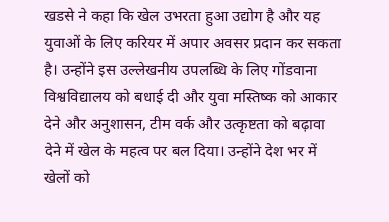खडसे ने कहा कि खेल उभरता हुआ उद्योग है और यह युवाओं के लिए करियर में अपार अवसर प्रदान कर सकता है। उन्होंने इस उल्लेखनीय उपलब्धि के लिए गोंडवाना विश्वविद्यालय को बधाई दी और युवा मस्तिष्क को आकार देने और अनुशासन, टीम वर्क और उत्कृष्टता को बढ़ावा देने में खेल के महत्व पर बल दिया। उन्होंने देश भर में खेलों को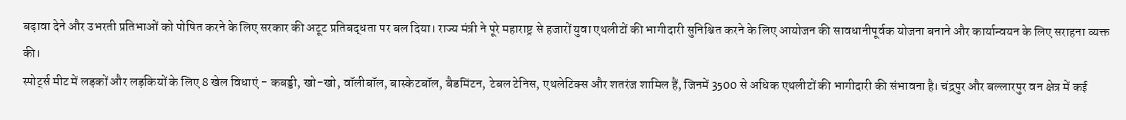बढ़ावा देने और उभरती प्रतिभाओं को पोषित करने के लिए सरकार की अटूट प्रतिबद्धता पर बल दिया। राज्य मंत्री ने पूरे महाराष्ट्र से हजारों युवा एथलीटों की भागीदारी सुनिश्चित करने के लिए आयोजन की सावधानीपूर्वक योजना बनाने और कार्यान्वयन के लिए सराहना व्यक्त की।
स्पोर्ट्स मीट में लड़कों और लड़कियों के लिए 8 खेल विधाएं - कबड्डी, खो-खो, वॉलीबॉल, बास्केटबॉल, बैडमिंटन, टेबल टेनिस, एथलेटिक्स और शतरंज शामिल हैं, जिनमें 3500 से अधिक एथलीटों की भागीदारी की संभावना है। चंद्रपुर और बल्लारपुर वन क्षेत्र में कई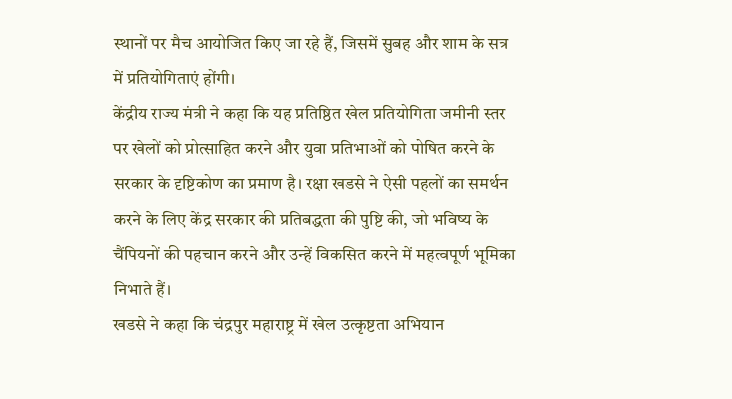स्थानों पर मैच आयोजित किए जा रहे हैं, जिसमें सुबह और शाम के सत्र में प्रतियोगिताएं होंगी।
केंद्रीय राज्य मंत्री ने कहा कि यह प्रतिष्ठित खेल प्रतियोगिता जमीनी स्तर पर खेलों को प्रोत्साहित करने और युवा प्रतिभाओं को पोषित करने के सरकार के दृष्टिकोण का प्रमाण है। रक्षा खडसे ने ऐसी पहलों का समर्थन करने के लिए केंद्र सरकार की प्रतिबद्धता की पुष्टि की, जो भविष्य के चैंपियनों की पहचान करने और उन्हें विकसित करने में महत्वपूर्ण भूमिका निभाते हैं।
खडसे ने कहा कि चंद्रपुर महाराष्ट्र में खेल उत्कृष्टता अभियान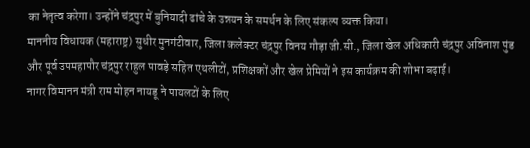का नेतृत्व करेगा। उन्होंने चंद्रपुर में बुनियादी ढांचे के उन्नयन के समर्थन के लिए संकल्प व्यक्त किया।
माननीय विधायक (महाराष्ट्र) सुधीर मुनगंटीवार, जिला कलेक्टर चंद्रपुर विनय गौड़ा जी.सी., जिला खेल अधिकारी चंद्रपुर अविनाश पुंड और पूर्व उपमहापौर चंद्रपुर राहुल पावड़े सहित एथलीटों, प्रशिक्षकों और खेल प्रेमियों ने इस कार्यक्रम की शोभा बढ़ाई।
नागर विमानन मंत्री राम मोहन नायडू ने पायलटों के लिए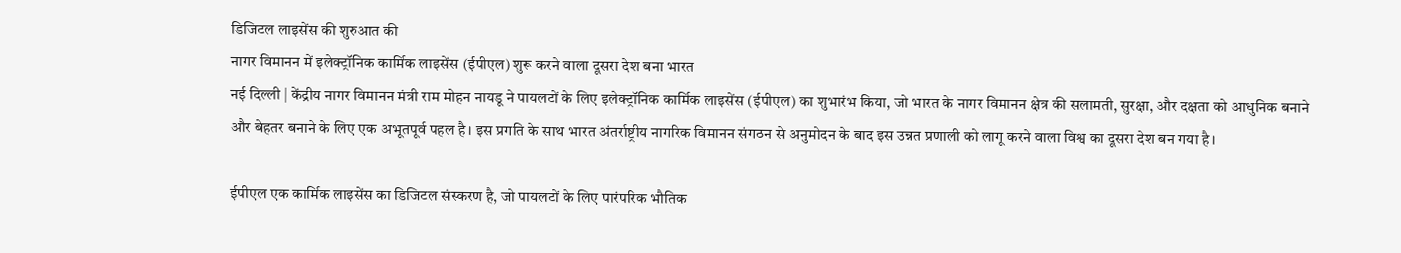डिजिटल लाइसेंस की शुरुआत की
नागर विमानन में इलेक्ट्रॉनिक कार्मिक लाइसेंस (ईपीएल) शुरू करने वाला दूसरा देश बना भारत
नई दिल्ली | केंद्रीय नागर विमानन मंत्री राम मोहन नायडू ने पायलटों के लिए इलेक्ट्रॉनिक कार्मिक लाइसेंस (ईपीएल) का शुभारंभ किया, जो भारत के नागर विमानन क्षेत्र की सलामती, सुरक्षा, और दक्षता को आधुनिक बनाने और बेहतर बनाने के लिए एक अभूतपूर्व पहल है। इस प्रगति के साथ भारत अंतर्राष्ट्रीय नागरिक विमानन संगठन से अनुमोदन के बाद इस उन्नत प्रणाली को लागू करने वाला विश्व का दूसरा देश बन गया है।

ईपीएल एक कार्मिक लाइसेंस का डिजिटल संस्करण है, जो पायलटों के लिए पारंपरिक भौतिक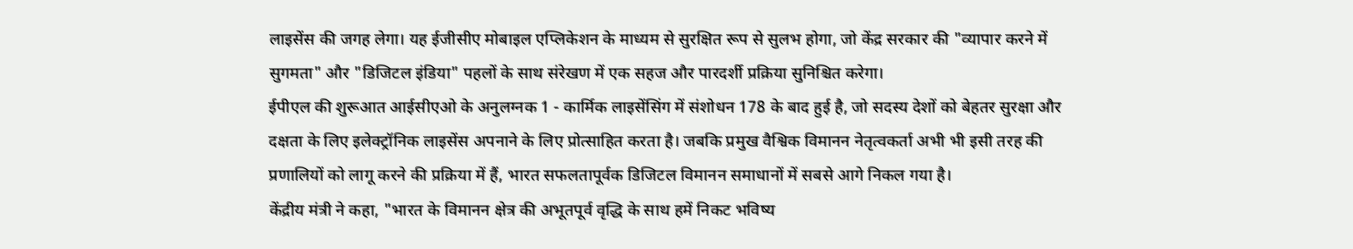लाइसेंस की जगह लेगा। यह ईजीसीए मोबाइल एप्लिकेशन के माध्यम से सुरक्षित रूप से सुलभ होगा, जो केंद्र सरकार की "व्यापार करने में सुगमता" और "डिजिटल इंडिया" पहलों के साथ संरेखण में एक सहज और पारदर्शी प्रक्रिया सुनिश्चित करेगा।
ईपीएल की शुरूआत आईसीएओ के अनुलग्नक 1 - कार्मिक लाइसेंसिंग में संशोधन 178 के बाद हुई है, जो सदस्य देशों को बेहतर सुरक्षा और दक्षता के लिए इलेक्ट्रॉनिक लाइसेंस अपनाने के लिए प्रोत्साहित करता है। जबकि प्रमुख वैश्विक विमानन नेतृत्वकर्ता अभी भी इसी तरह की प्रणालियों को लागू करने की प्रक्रिया में हैं, भारत सफलतापूर्वक डिजिटल विमानन समाधानों में सबसे आगे निकल गया है।
केंद्रीय मंत्री ने कहा, "भारत के विमानन क्षेत्र की अभूतपूर्व वृद्धि के साथ हमें निकट भविष्य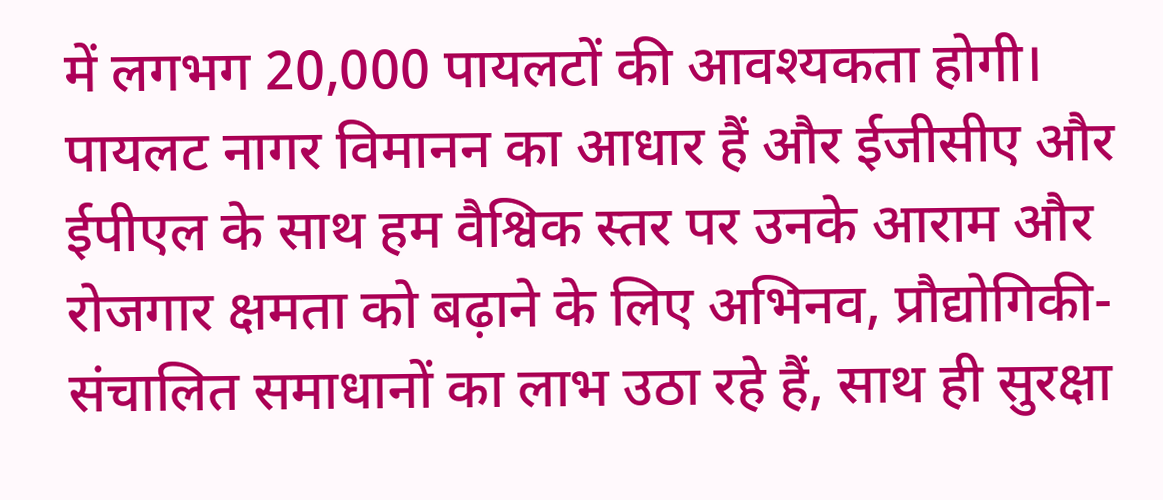में लगभग 20,000 पायलटों की आवश्यकता होगी। पायलट नागर विमानन का आधार हैं और ईजीसीए और ईपीएल के साथ हम वैश्विक स्तर पर उनके आराम और रोजगार क्षमता को बढ़ाने के लिए अभिनव, प्रौद्योगिकी-संचालित समाधानों का लाभ उठा रहे हैं, साथ ही सुरक्षा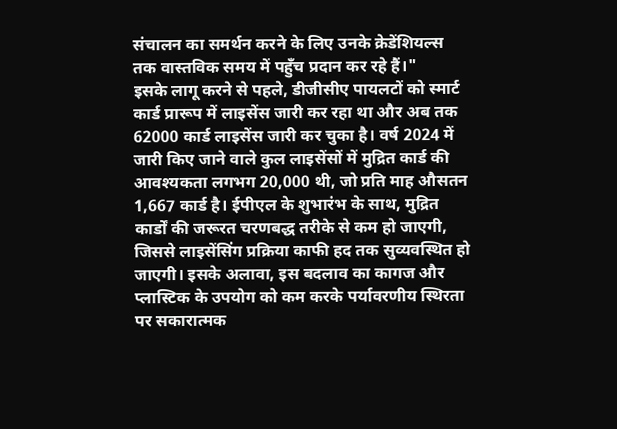संचालन का समर्थन करने के लिए उनके क्रेडेंशियल्स तक वास्तविक समय में पहुँच प्रदान कर रहे हैं।"
इसके लागू करने से पहले, डीजीसीए पायलटों को स्मार्ट कार्ड प्रारूप में लाइसेंस जारी कर रहा था और अब तक 62000 कार्ड लाइसेंस जारी कर चुका है। वर्ष 2024 में जारी किए जाने वाले कुल लाइसेंसों में मुद्रित कार्ड की आवश्यकता लगभग 20,000 थी, जो प्रति माह औसतन 1,667 कार्ड है। ईपीएल के शुभारंभ के साथ, मुद्रित कार्डों की जरूरत चरणबद्ध तरीके से कम हो जाएगी, जिससे लाइसेंसिंग प्रक्रिया काफी हद तक सुव्यवस्थित हो जाएगी। इसके अलावा, इस बदलाव का कागज और प्लास्टिक के उपयोग को कम करके पर्यावरणीय स्थिरता पर सकारात्मक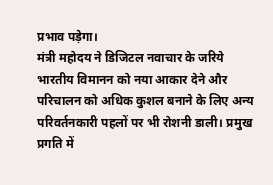प्रभाव पड़ेगा।
मंत्री महोदय ने डिजिटल नवाचार के जरिये भारतीय विमानन को नया आकार देने और परिचालन को अधिक कुशल बनाने के लिए अन्य परिवर्तनकारी पहलों पर भी रोशनी डाली। प्रमुख प्रगति में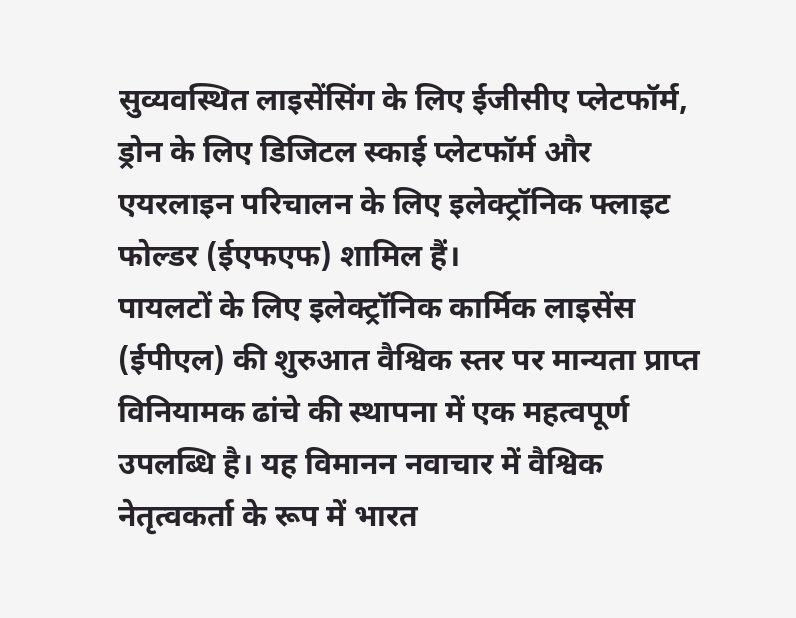सुव्यवस्थित लाइसेंसिंग के लिए ईजीसीए प्लेटफॉर्म, ड्रोन के लिए डिजिटल स्काई प्लेटफॉर्म और एयरलाइन परिचालन के लिए इलेक्ट्रॉनिक फ्लाइट फोल्डर (ईएफएफ) शामिल हैं।
पायलटों के लिए इलेक्ट्रॉनिक कार्मिक लाइसेंस (ईपीएल) की शुरुआत वैश्विक स्तर पर मान्यता प्राप्त विनियामक ढांचे की स्थापना में एक महत्वपूर्ण उपलब्धि है। यह विमानन नवाचार में वैश्विक नेतृत्वकर्ता के रूप में भारत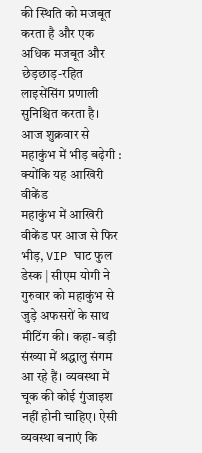की स्थिति को मजबूत करता है और एक अधिक मजबूत और छेड़छाड़-रहित लाइसेंसिंग प्रणाली सुनिश्चित करता है।
आज शुक्रवार से महाकुंभ में भीड़ बढ़ेगी : क्योंकि यह आखिरी वीकेंड
महाकुंभ में आखिरी वीकेंड पर आज से फिर भीड़, VIP घाट फुल
डेस्क | सीएम योगी ने गुरुवार को महाकुंभ से जुड़े अफसरों के साथ मीटिंग की। कहा- बड़ी संख्या में श्रद्धालु संगम आ रहे हैं। व्यवस्था में चूक की कोई गुंजाइश नहीं होनी चाहिए। ऐसी व्यवस्था बनाएं कि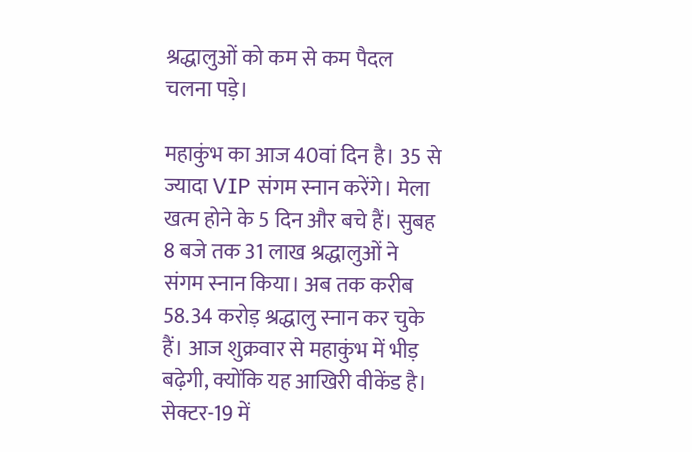श्रद्धालुओं को कम से कम पैदल चलना पड़े।

महाकुंभ का आज 40वां दिन है। 35 से ज्यादा VIP संगम स्नान करेंगे। मेला खत्म होने के 5 दिन और बचे हैं। सुबह 8 बजे तक 31 लाख श्रद्धालुओं ने संगम स्नान किया। अब तक करीब 58.34 करोड़ श्रद्धालु स्नान कर चुके हैं। आज शुक्रवार से महाकुंभ में भीड़ बढ़ेगी, क्योंकि यह आखिरी वीकेंड है।
सेक्टर-19 में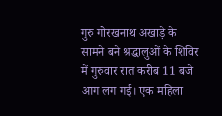गुरु गोरखनाथ अखाड़े के सामने बने श्रद्धालुओं के शिविर में गुरुवार रात करीब 11 बजे आग लग गई। एक महिला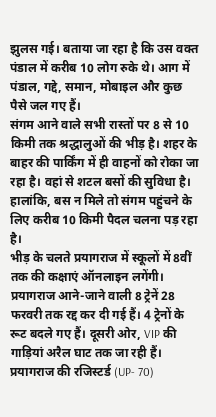झुलस गई। बताया जा रहा है कि उस वक्त पंडाल में करीब 10 लोग रुके थे। आग में पंडाल, गद्दे, समान, मोबाइल और कुछ पैसे जल गए हैं।
संगम आने वाले सभी रास्तों पर 8 से 10 किमी तक श्रद्धालुओं की भीड़ है। शहर के बाहर की पार्किंग में ही वाहनों को रोका जा रहा है। वहां से शटल बसों की सुविधा है। हालांकि, बस न मिले तो संगम पहुंचने के लिए करीब 10 किमी पैदल चलना पड़ रहा है।
भीड़ के चलते प्रयागराज में स्कूलों में 8वीं तक की कक्षाएं ऑनलाइन लगेंगी। प्रयागराज आने-जाने वाली 8 ट्रेनें 28 फरवरी तक रद्द कर दी गई हैं। 4 ट्रेनों के रूट बदले गए हैं। दूसरी ओर, VIP की गाड़ियां अरैल घाट तक जा रही हैं। प्रयागराज की रजिस्टर्ड (UP- 70)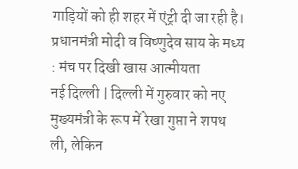गाड़ियों को ही शहर में एंट्री दी जा रही है।
प्रधानमंत्री मोदी व विष्णुदेव साय के मध्य : मंच पर दिखी खास आत्मीयता
नई दिल्ली | दिल्ली में गुरुवार को नए मुख्यमंत्री के रूप में रेखा गुप्ता ने शपथ ली, लेकिन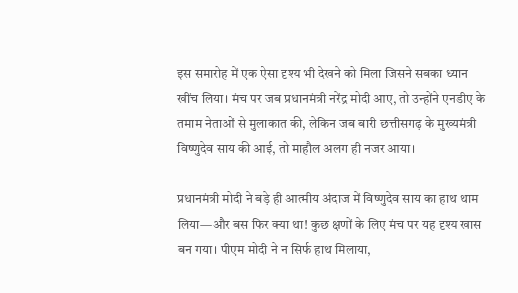इस समारोह में एक ऐसा दृश्य भी देखने को मिला जिसने सबका ध्यान खींच लिया। मंच पर जब प्रधानमंत्री नरेंद्र मोदी आए, तो उन्होंने एनडीए के तमाम नेताओं से मुलाकात की, लेकिन जब बारी छत्तीसगढ़ के मुख्यमंत्री विष्णुदेव साय की आई, तो माहौल अलग ही नजर आया।

प्रधानमंत्री मोदी ने बड़े ही आत्मीय अंदाज में विष्णुदेव साय का हाथ थाम लिया—और बस फिर क्या था! कुछ क्षणों के लिए मंच पर यह दृश्य खास बन गया। पीएम मोदी ने न सिर्फ हाथ मिलाया,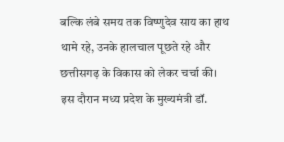बल्कि लंबे समय तक विष्णुदेव साय का हाथ थामे रहे, उनके हालचाल पूछते रहे और छत्तीसगढ़ के विकास को लेकर चर्चा की।
इस दौरान मध्य प्रदेश के मुख्यमंत्री डॉ.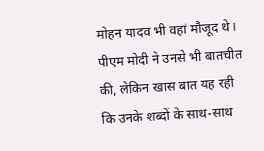मोहन यादव भी वहां मौजूद थे। पीएम मोदी ने उनसे भी बातचीत की, लेकिन खास बात यह रही कि उनके शब्दों के साथ-साथ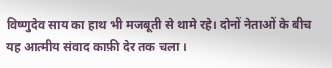विष्णुदेव साय का हाथ भी मजबूती से थामे रहे। दोनों नेताओं के बीच यह आत्मीय संवाद काफ़ी देर तक चला ।